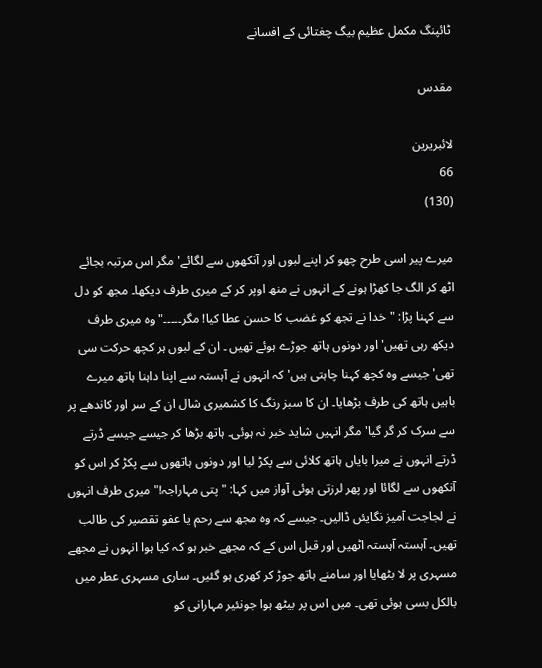ٹائپنگ مکمل عظیم بیگ چغتائی کے افسانے

مقدس

لائبریرین
66
(130)

میرے پیر اسی طرح چھو کر اپنے لبوں اور آنکھوں سے لگائے' مگر اس مرتبہ بجائے اٹھ کر الگ جا کھڑا ہونے کے انہوں نے منھ اوپر کر کے میری طرف دیکھا۔ مجھ کو دل سے کہنا پڑا: "خدا نے تجھ کو غضب کا حسن عطا کیا! مگر۔۔۔۔۔" وہ میری طرف دیکھ رہی تھیں' اور دونوں ہاتھ جوڑے ہوئے تھیں ۔ ان کے لبوں ہر کچھ حرکت سی تھی' جیسے وہ کچھ کہنا چاہتی ہیں' کہ انہوں نے آہستہ سے اپنا داہنا ہاتھ میرے باہیں ہاتھ کی طرف بڑھایا۔ ان کا سبز رنگ کا کشمیری شال ان کے سر اور کاندھے پر سے سرک کر گر گیا' مگر انہیں شاید خبر نہ ہوئی۔ ہاتھ بڑھا کر جیسے جیسے ڈرتے ڈرتے انہوں نے میرا بایاں ہاتھ کلائی سے پکڑ لیا اور دونوں ہاتھوں سے پکڑ کر اس کو آنکھوں سے لگائا اور پھر لرزتی ہوئی آواز میں کہا: "پتی مہاراجہ!" میری طرف انہوں نے لجاجت آمیز نگایئں ڈالیں۔ جیسے کہ وہ مجھ سے رحم یا عفو تقصیر کی طالب تھیں۔ آہستہ آہستہ اٹھیں اور قبل اس کے کہ مجھے خبر ہو کہ کیا ہوا انہوں نے مجھے مسہری پر لا بٹھایا اور سامنے ہاتھ جوڑ کر کھری ہو گئیں۔ ساری مسہری عطر میں بالکل بسی ہوئی تھی۔ میں اس پر بیٹھ ہوا جونئیر مہارانی کو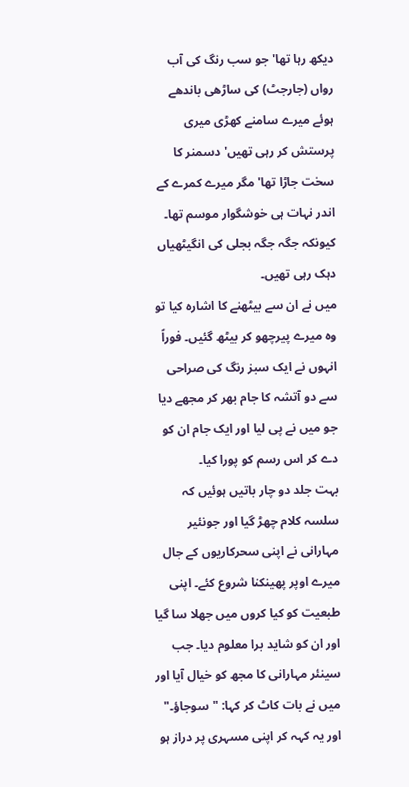دیکھ رہا تھا' جو سب رنگ کی آب رواں (جارجٹ) کی ساڑھی باندھے ہوئے میرے سامنے کھڑی میری پرستش کر رہی تھیں' دسمنر کا سخت جاڑا تھا' مگر میرے کمرے کے اندر نہات ہی خوشگوار موسم تھا۔ کیونکہ جگہ جگہ بجلی کی انگیٹھیاں دہک رہی تھیں۔
میں نے ان سے بیٹھنے کا اشارہ کیا تو وہ میرے پیرچھو کر بیٹھ گئیں۔ فوراً انہوں نے ایک سبز رنگ کی صراحی سے دو آتشہ کا جام بھر کر مجھے دیا جو میں نے پی لیا اور ایک جام ان کو دے کر اس رسم کو پورا کیا۔
بہت جلد دو چار باتیں ہوئیں کہ سلسہ کلام چھڑ گیا اور جونئیر مہارانی نے اپنی سحرکاریوں کے جال میرے اوپر پھینکنا شروع کئے۔ اپنی طبعیت کو کیا کروں میں جھلا سا گیا اور ان کو شاید برا معلوم دیا۔ جب سینئر مہارانی کا مجھ کو خیال آیا اور میں نے بات کاٹ کر کہا: "سوجاؤ۔" اور یہ کہہ کر اپنی مسہری پر دراز ہو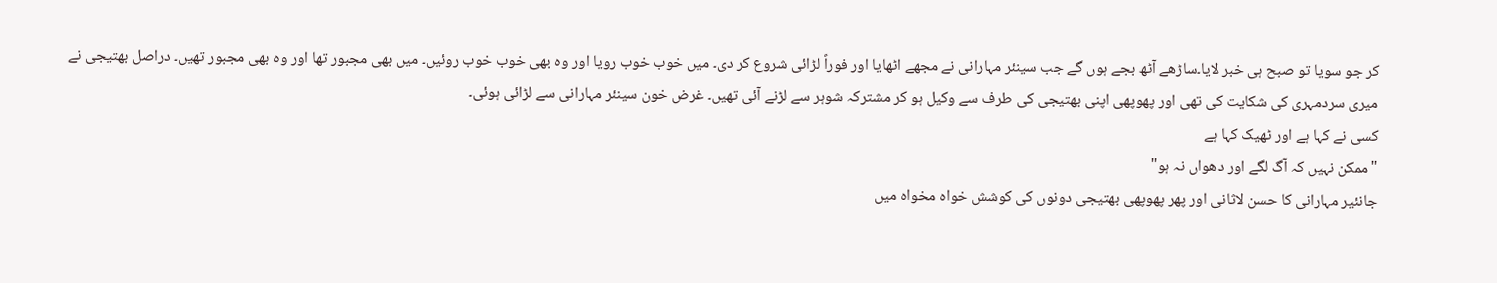کر جو سویا تو صبح ہی خبر لایا۔ساڑھے آٹھ بجے ہوں گے جب سینئر مہارانی نے مجھے اٹھایا اور فوراً لڑائی شروع کر دی۔ میں خوب خوب رویا اور وہ بھی خوب خوب روئیں۔ میں بھی مجبور تھا اور وہ بھی مجبور تھیں۔ دراصل بھتیجی نے میری سردمہری کی شکایت کی تھی اور پھوپھی اپنی بھتیجی کی طرف سے وکیل ہو کر مشترکہ شوہر سے لڑنے آئی تھیں۔ غرض خون سینئر مہارانی سے لڑائی ہوئی۔
کسی نے کہا ہے اور ٹھیک کہا ہے
"ممکن نہیں کہ آگ لگے اور دھواں نہ ہو"
جانئیر مہارانی کا حسن لاثانی اور پھر پھوپھی بھتیجی دونوں کی کوشش خواہ مخواہ میں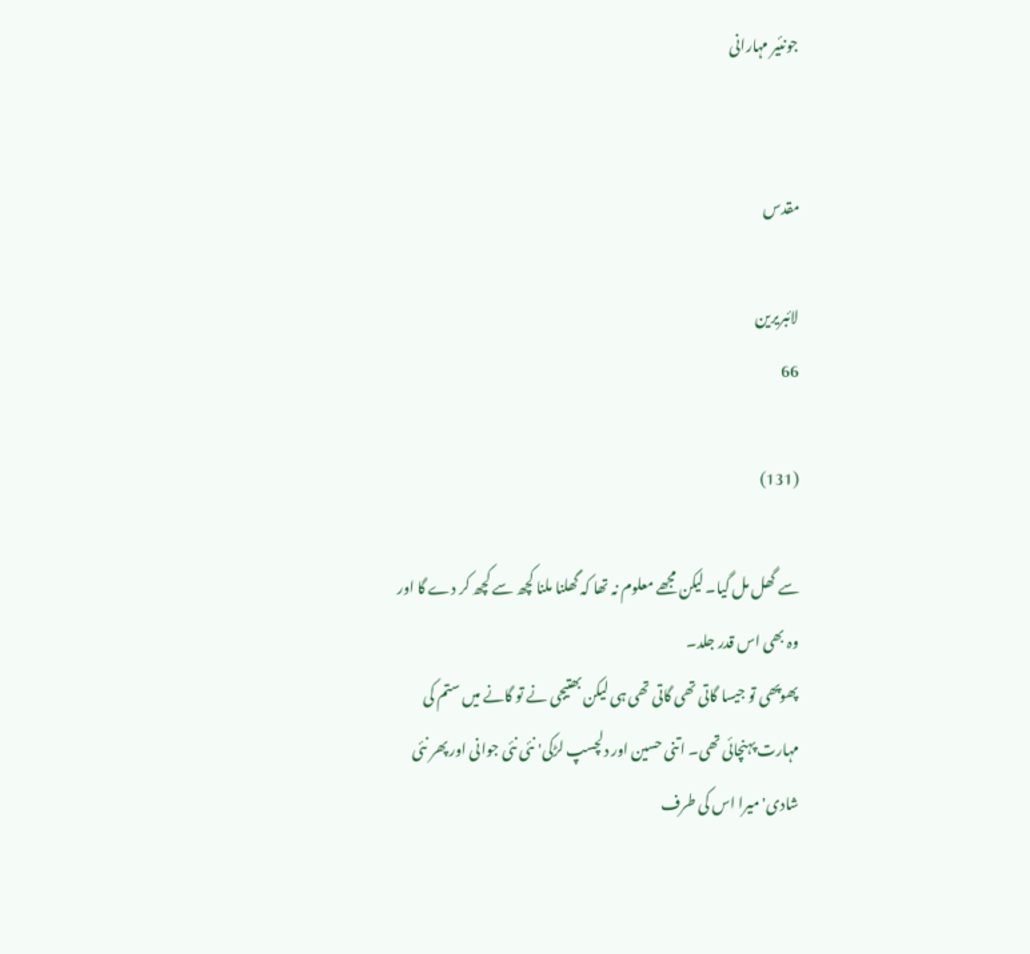جونئیر مہارانی


مقدس

لائبریرین
66

(131)

سے گھل مل گیا۔ لیکن مجھے معلوم نہ تھا کہ گھلنا ملنا کچھ سے کچھ کر دے گا اور وہ بھی اس قدر جلد۔
پھوپھی تو جیسا گاتی تھی گاتی تھی ہی لیکن بھتیجی نے تو گانے میں ستم کی مہارت پہنچائی تھی۔ اتنی حسین اور دلچسپ لڑکی' نئی نئی جوانی اور پھر نئی شادی' میرا اس کی طرف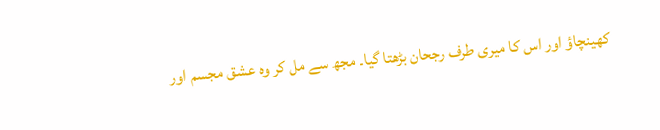کھینچاؤ اور اس کا میری طرف رجحان بڑھتا گیا۔ مجھ سے مل کر وہ عشق مجسم اور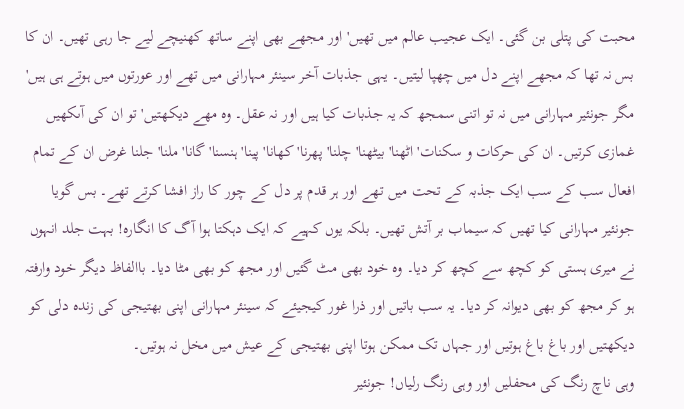محبت کی پتلی بن گئی۔ ایک عجیب عالم میں تھیں' اور مجھے بھی اپنے ساتھ کھنیچے لیے جا رہی تھیں۔ ان کا بس نہ تھا کہ مجھے اپنے دل میں چھپا لیتیں۔ یہی جذبات آخر سینئر مہارانی میں تھے اور عورتوں میں ہوتے ہی ہیں' مگر جونئیر مہارانی میں نہ تو اتنی سمجھ کہ یہ جذبات کیا ہیں اور نہ عقل۔ وہ مھے دیکھتیں' تو ان کی آںکھیں غمازی کرتیں۔ ان کی حرکات و سکنات' اٹھنا' بیٹھنا' چلنا' پھرنا' کھانا' پینا' ہنسنا' گانا' ملنا' جلنا غرض ان کے تمام افعال سب کے سب ایک جذبہ کے تحت میں تھے اور ہر قدم پر دل کے چور کا راز افشا کرتے تھے۔ بس گویا جونئیر مہارانی کیا تھیں کہ سیماب بر آتش تھیں۔ بلکہ یوں کہیے کہ ایک دہکتا ہوا آگ کا انگارہ! بہت جلد انہوں نے میری ہستی کو کچھ سے کچھ کر دیا۔ وہ خود بھی مٹ گئیں اور مجھ کو بھی مٹا دیا۔ باالفاظ دیگر خود وارفتہ ہو کر مجھ کو بھی دیوانہ کر دیا۔ یہ سب باتیں اور ذرا غور کیجیئے کہ سینئر مہارانی اپنی بھتیجی کی زندہ دلی کو دیکھتیں اور باغ باغ ہوتیں اور جہاں تک ممکن ہوتا اپنی بھتیجی کے عیش میں مخل نہ ہوتیں۔
وہی ناچ رنگ کی محفلیں اور وہی رنگ رلیاں! جونئیر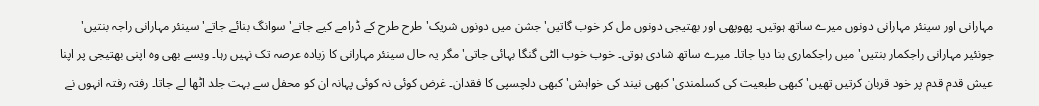مہارانی اور سینئر مہارانی دونوں میرے ساتھ ہوتیں۔ پھوپھی اور بھتیجی دونوں مل کر خوب گاتیں' جشن میں دونوں شریک' طرح طرح کے ڈرامے کیے جاتے' سوانگ بنائے جاتے' سینئر مہارانی راجہ بنتیں' جونئیر مہارانی راجکمار بنتیں' میں راجکماری بنا دیا جاتا۔ میرے ساتھ شادی ہوتی۔ خوب خوب الٹی گنگا بہائی جاتی' مگر یہ حال سینئر مہارانی کا زیادہ عرصہ تک نہیں رہا۔ ویسے بھی وہ اپنی بھتیجی پر اپنا عیش قدم قدم پر خود قربان کرتیں تھیں' کبھی طبعیت کی کسلمندی' کبھی نیند کی خواہش' کبھی دلچسپی کا فقدان۔ غرض کوئی نہ کوئی پہانہ ان کو محفل سے بہت جلد اٹھا لے جاتا۔ رفتہ رفتہ انہوں نے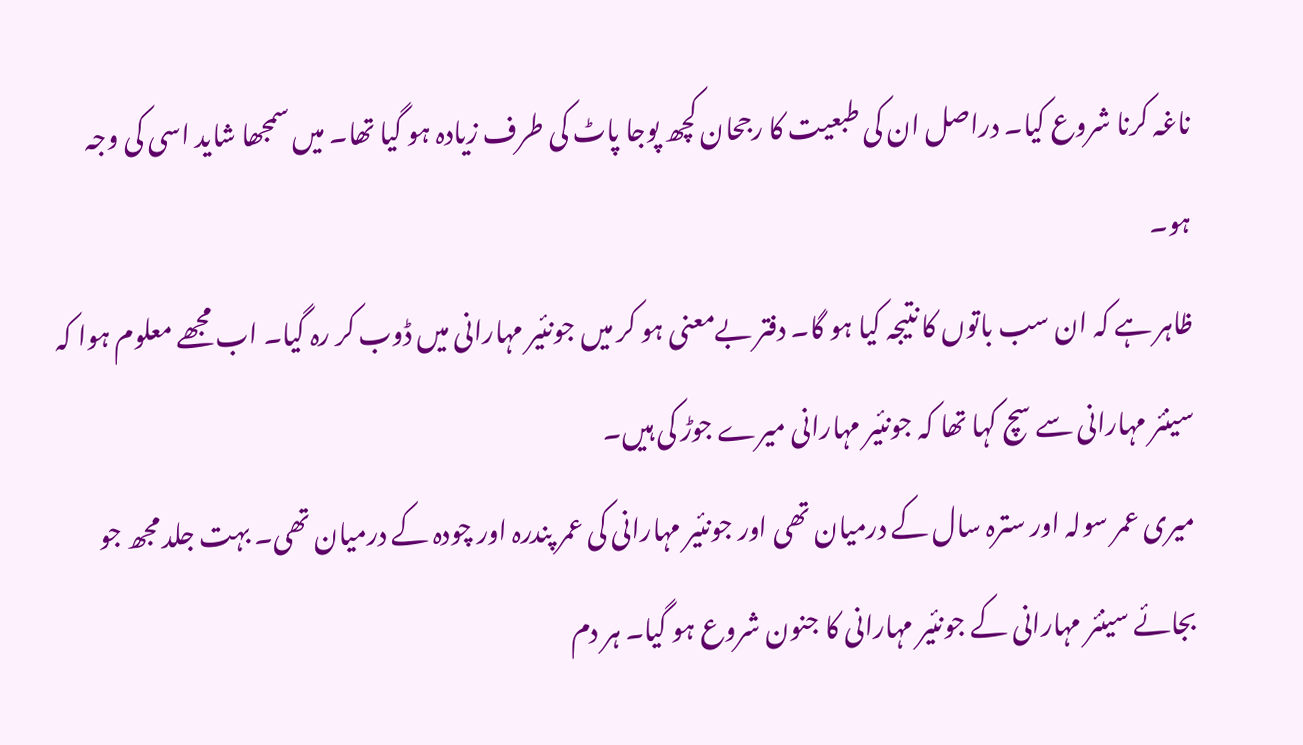ناغہ کرنا شروع کیا۔ دراصل ان کی طبعیت کا رجحان کچھ پوجا پاٹ کی طرف زیادہ ہو گیا تھا۔ میں سمجھا شاید اسی کی وجہ ہو۔
ظاہر ہے کہ ان سب باتوں کا نتیجہ کیا ہو گا۔ دفتر بےمعنی ہو کر میں جونئیر مہارانی میں ڈوب کر رہ گیا۔ اب مجھے معلوم ہوا کہ سینئر مہارانی سے سچ کہا تھا کہ جونئیر مہارانی میرے جوڑ کی ہیں۔
میری عمر سولہ اور سترہ سال کے درمیان تھی اور جونئیر مہارانی کی عمر پندرہ اور چودہ کے درمیان تھی۔ بہت جلد مجھ جو بجائے سینئر مہارانی کے جونئیر مہارانی کا جنون شروع ہو گیا۔ ہر دم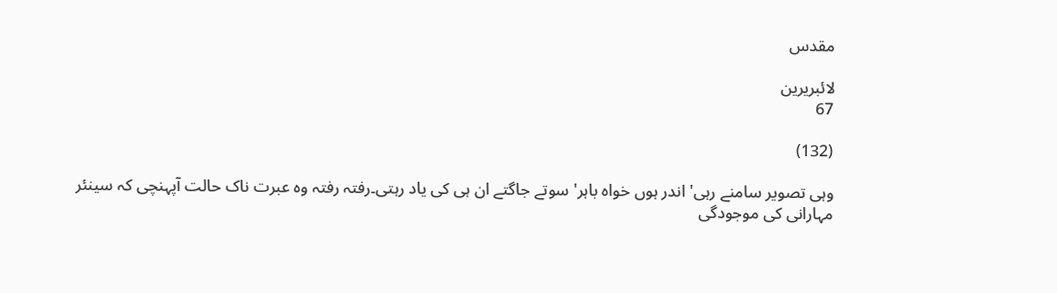مقدس

لائبریرین
67

(132)

وہی تصویر سامنے رہی' اندر ہوں خواہ باہر' سوتے جاگتے ان ہی کی یاد رہتی۔رفتہ رفتہ وہ عبرت ناک حالت آپہنچی کہ سینئر مہارانی کی موجودگی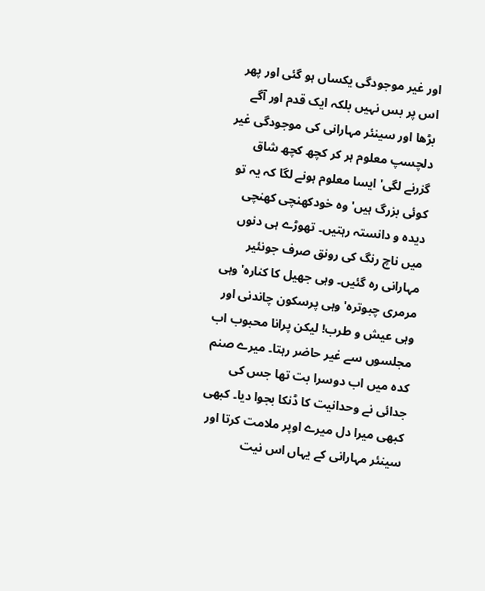اور غیر موجودگی یکساں ہو گئی اور پھر اس پر بس نہیں بلکہ ایک قدم اور آگے بڑھا اور سینئر مہارانی کی موجودگی غیر دلچسپ معلوم ہر کر کچھ کچھ شاق گزرنے لگی' ایسا معلوم ہونے لگا کہ یہ تو کوئی بزرگ ہیں' وہ خودکھنچی کھنچی دیدہ و دانستہ رہتیں۔ تھوڑے ہی دنوں میں ناچ رنگ کی رونق صرف جونئیر مہارانی رہ گئیں۔ وہی جھیل کا کنارہ'وہی مرمری چبوترہ' وہی پرسکون چاندنی اور وہی عیش و طرب! لیکن پرانا محبوب اب مجلسوں سے غیر حاضر رہتا۔ میرے صنم کدہ میں اب دوسرا بت تھا جس کی جدائی نے وحدانیت کا ڈنکا بجوا دیا۔ کبھی کبھی میرا دل میرے اوپر ملامت کرتا اور سینئر مہارانی کے یہاں اس نیت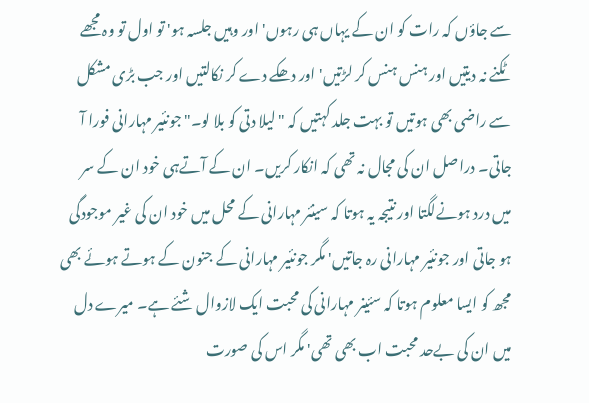سے جاؤں کہ رات کو ان کے یہاں ہی رہوں' اور وہیں جلسہ ہو' تو اول تو وہ مجھے ٹکنے نہ دیتیں اور ہنس ہنس کر لڑتیں' اور دھکے دے کر نکالتیں اور جب بڑی مشکل سے راضی بھی ہوتیں تو بہت جلد کہتیں کہ "لیلا دتی کو بلا لو۔"جونئیر مہارانی فورا آ جاتی۔ دراصل ان کی مجال نہ تھی کہ انکار کریں۔ ان کے آتےہی خود ان کے سر میں درد ہونےلگتا اور نتیجہ یہ ہوتا کہ سینئر مہارانی کے محل میں خود ان کی غیر موجودگی ہو جاتی اور جونئیر مہارانی رہ جاتیں' مگر جونئیر مہارانی کے جنون کے ہوتے ہوئے بھی مجھ کو ایسا معلوم ہوتا کہ سئینر مہارانی کی محبت ایک لازوال شئے ہے۔ میرے دل میں ان کی بےحد محبت اب بھی تھی' مگر اس کی صورت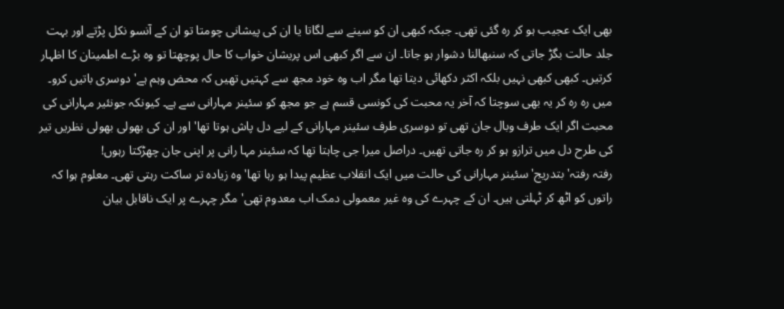بھی ایک عجیب ہو کر رہ گئی تھی۔ جبکہ کبھی ان کو سینے سے لگاتا یا ان کی پیشانی چومتا تو ان کے آنسو نکل پڑتے اور بہت جلد حالت بگڑ جاتی کہ سنبھالنا دشوار ہو جاتا۔ ان سے اگر کبھی اس پریشان خواب کا حال پوچھتا تو وہ بڑے اطمینان کا اظہار کرتیں۔ کبھی کبھی نہیں بلکہ اکثر دکھائی دیتا تھا مگر اب وہ خود مجھ سے کہتیں تھیں کہ محض وہم ہے' دوسری باتیں کرو۔ میں رہ رہ کر یہ بھی سوچتا کہ آخر یہ محبت کی کونسی قسم ہے جو مجھ کو سئینر مہارانی سے ہے۔ کیونکہ جونئیر مہارانی کی محبت اگر ایک طرف وبال جان تھی تو دوسری طرف سئینر مہارانی کے لیے دل پاش ہوتا تھا' اور ان کی بھولی بھولی نظریں تیر کی طرح دل میں ترازو ہو کر رہ جاتی تھیں۔ دراصل میرا جی چاہتا تھا کہ سئینر مہا رانی پر اپنی جان چھڑکتا رہوں!
رفتہ رفتہ' بتدریج' سئینر مہارانی کی حالت میں ایک انقلاب عظیم پیدا ہو رہا تھا' وہ زیادہ تر ساکت رہتی تھی۔ معلوم ہوا کہ راتوں کو اٹھ کر ٹہلتی ہیں۔ ان کے چہرے کی وہ غیر معمولی دمک اب معدوم تھی' مگر چہرے پر ایک ناقابل بیان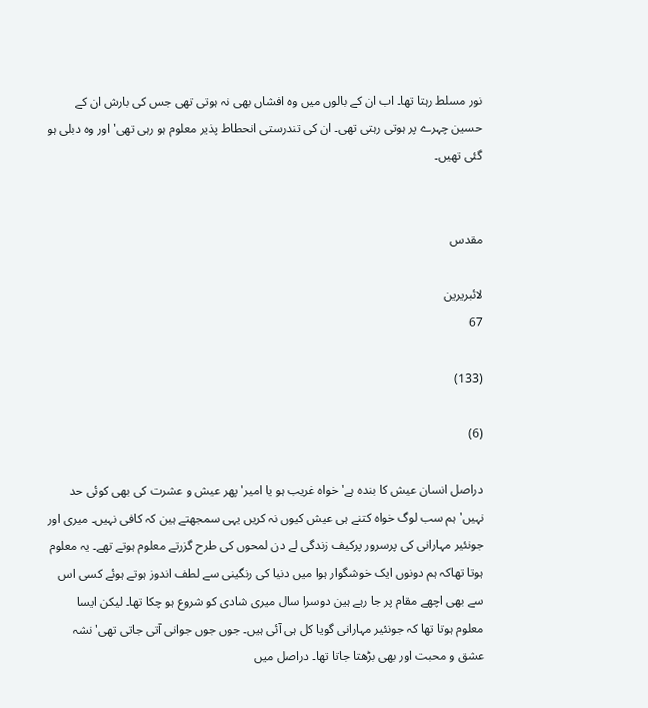نور مسلط رہتا تھا۔ اب ان کے بالوں میں وہ افشاں بھی نہ ہوتی تھی جس کی بارش ان کے حسین چہرے پر ہوتی رہتی تھی۔ ان کی تندرستی انحطاط پذیر معلوم ہو رہی تھی' اور وہ دبلی ہو گئی تھیں۔


مقدس

لائبریرین
67

(133)

(6)

دراصل انسان عیش کا بندہ ہے' خواہ غریب ہو یا امیر'پھر عیش و عشرت کی بھی کوئی حد نہیں' ہم سب لوگ خواہ کتنے ہی عیش کیوں نہ کریں یہی سمجھتے ہین کہ کافی نہیں۔ میری اور جونئیر مہارانی کی پرسرور پرکیف زندگی لے دن لمحوں کی طرح گزرتے معلوم ہوتے تھے۔ یہ معلوم ہوتا تھاکہ ہم دونوں ایک خوشگوار ہوا میں دنیا کی رنگینی سے لطف اندوز ہوتے ہوئے کسی اس سے بھی اچھے مقام پر جا رہے ہین دوسرا سال میری شادی کو شروع ہو چکا تھا۔ لیکن ایسا معلوم ہوتا تھا کہ جونئیر مہارانی گویا کل ہی آئی ہیں۔ جوں جوں جوانی آتی جاتی تھی' نشہ عشق و محبت اور بھی بڑھتا جاتا تھا۔ دراصل میں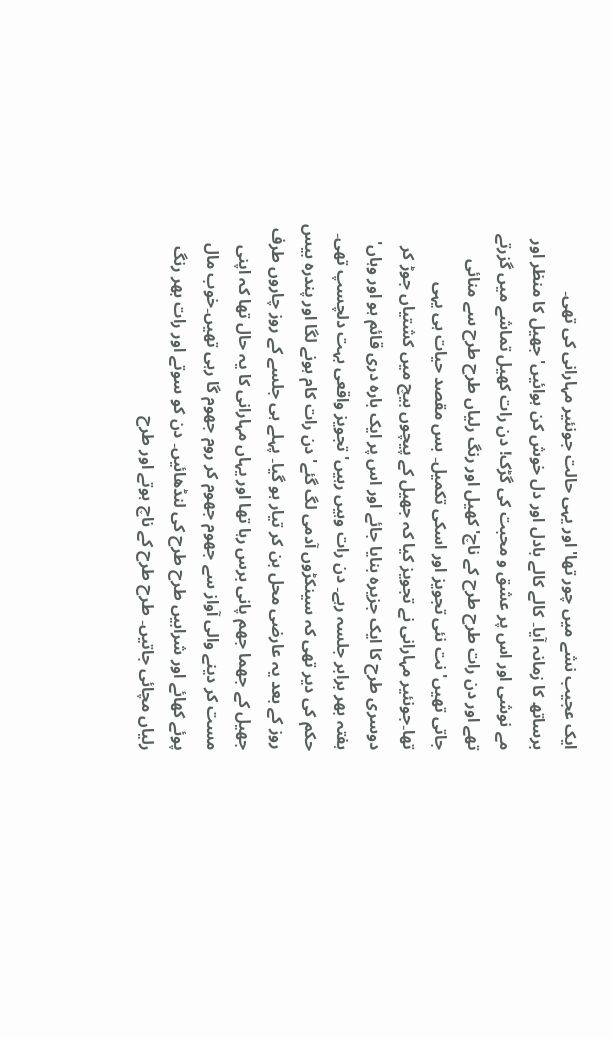ایک عجیب نشے میں چور تھا' اور یہی حالت جونئیر مہارانی کی تھی۔
برساتھ کا زمانہ آیا۔ کالے کالے بادل اور دل خوش کن ہوائیں' جھیل کا منظر اور مے نوشی اور اس پر عشق و محبت کی گڑک! دن رات کھیل تماشے میں گزرتے تھے اور دن رات طرح طرح کے ناچ' کھیل اور رنگ رلیاں طرح طرح سے منائی جاتی تھیں' نت نئی تجویز اور اسکی تکمیل۔ بس مقصد حیات ہی یہی تھا۔جونئیر مہارانی نے تجویز کیا کہ جھیل کے پیچوں بیچ میں کشتیاں جوڑ کر دوسری طرح کا ایک جزیرہ بنایا جائے اور اس پر ایک بارہ دری قائم ہو اور وہاں' ہفتہ بھر برابر جلسہ رہے۔ دن رات وہیں رہیں'تجویز واقعی بہت دلچسپ تھی۔ حکم کی دیر تھی کہ سینکڑوں آدمی لگ گئے' دن رات کام ہونے لگا اور پندرہ بیس روز کے بعد یہ عارضی محل بن کر تیار ہو گیا۔ پہلے ہی جلسے کے روز چاروں طرف جھیل کے جھما جھم پانی برس رہا تھا اور یہاں مہارانی کا یہ حال تھا کہ اپنی مست کر دینے والی آواز سے جھوم جھوم کر روم جھوم گا رہی تھیں۔خوب مال پوئے کھائے اور شرابیں طرح طرح کی لنڈھائیں۔ دن کو سوتے اور رات بھر رنگ رلیاں مچائی جاتیں۔ طرح طرح کے ناچ ہوتے اور طرح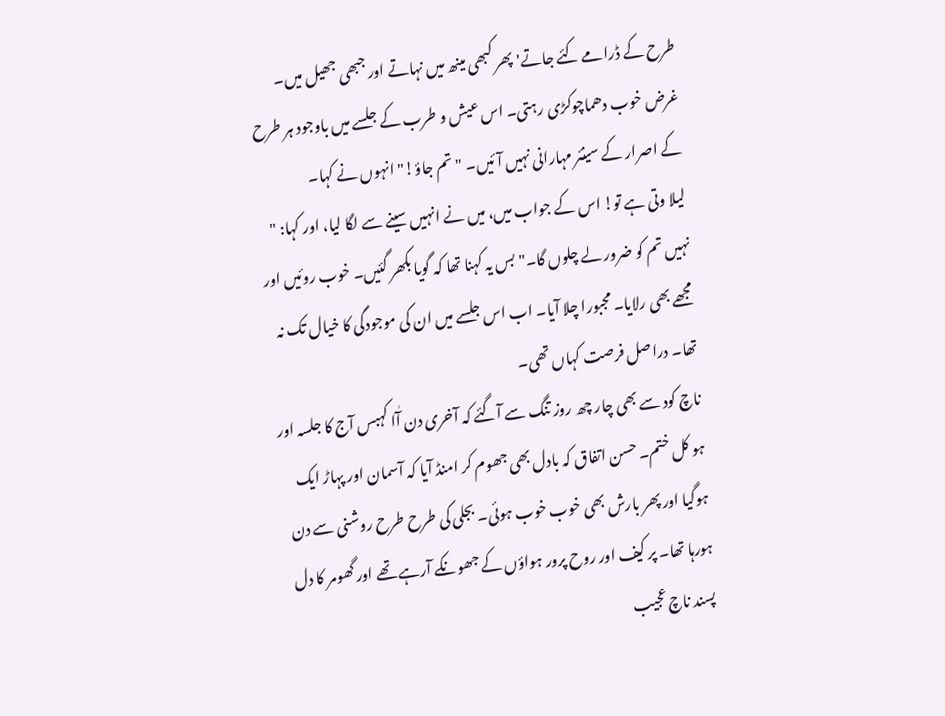طرح کے ڈرامے کئے جاتے'پھر کبھی مینھ میں نہاتے اور جبھی جھیل میں۔ غرض خوب دھماچوکڑی رہتی۔ اس عیش و طرب کے جلسے میں باوجود ہر طرح کے اصرار کے سینئر مہارانی نہیں آئیں۔ "تم جاؤ!" انہوں نے کہا۔
لیلا وتی ہے تو! اس کے جواب میں، میں نے انہیں سینے سے لگا لیا، اور کہا: " نہیں تم کو ضرور لے چلوں گا۔" بس یہ کہنا تھا کہ گویا بکھر گئیں۔ خوب روئیں اور مجھے بھی رلایا۔ مجبورا چلا آیا۔ اب اس جلسے میں ان کی موجودگی کا خیال تک نہ تھا۔ دراصل فرصت کہاں تھی۔
ناچ کود سے بھی چار چھ روز تنگ سے آگئے کہ آخری دن آٰا کہبس آج کا جلسہ اور ہو کل ختم۔ حسن اتفاق کہ بادل بھی جھوم کر امنڈ آیا کہ آسمان اور پہاڑ ایک ہوگیا اور پھر بارش بھی خوب خوب ہوئی۔ بجلی کی طرح طرح روشنی سے دن ہورہا تھا۔ پر کیف اور روح پرور ہواؤں کے جھونکے آرہے تھے اور گھومر کا دل پسند ناچ عجیب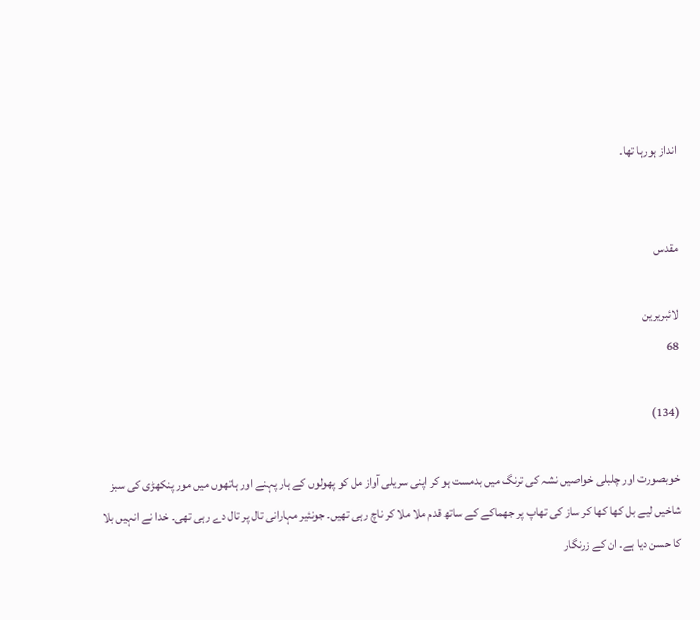انداز ہورہا تھا۔


مقدس

لائبریرین
68

(134)

خوبصورت اور چلبلی خواصیں نشہ کی ترنگ میں بدمست ہو کر اپنی سریلی آواز مل کو پھولوں کے ہار پہنے اور ہاتھوں میں مور پنکھڑی کی سبز شاخیں لیے بل کھا کھا کر ساز کی تھاپ پر جھماکے کے ساتھ قدم ملا ملا کر ناچ رہی تھیں۔ جونئیر مہارانی تال پر تال دے رہی تھی۔ خدا نے انہیں بلا کا حسن دیا ہے۔ ان کے زرنگار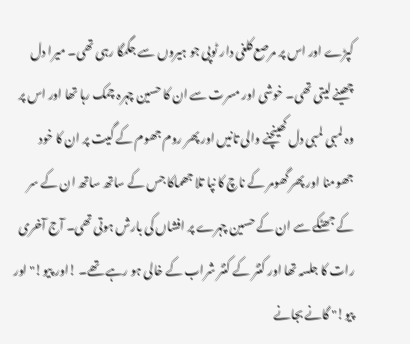کپڑے اور اس پر مرصع کلغی دار ٹوپی جو ہیروں سے جگمگا رہی تھی۔ میرا دل چھینے لیتی تھی۔ خوشی اور مسرت سے ان کا حسین چہرہ چمک رہا تھا اور اس پر وہ لمبی لمبی دل کھینچنے والی تانیں اور پھر روم جھوم کے گیت پر ان کا خود جھومنا اور پھر گھومر کے ناچ کا نپا تلا جھماکا جس کے ساتھ ساتھ ان کے سر کے جھٹکے سے ان کے حسین چہرے پر افشاں کی بارش ہوتی تھی۔ آج آخری رات کا جلسہ تھا اور کنٹر کے کنٹر شراب کے خالی ہو رہے تھے۔ !اور پیو!" اور پیو!" گانے بجانے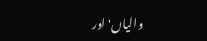والیاں' اور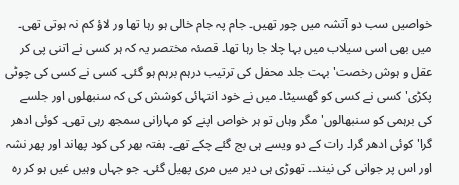خواصیں سب دو آتشہ میں چور تھیں۔ جام پہ جام خالی ہو رہا تھا ور لاؤ کم نہ ہوتی تھی۔ میں بھی اسی سیلاب میں بہا چلا جا رہا تھا۔ قصئہ مختصر یہ کہ ہر کسی نے اتنی پی کر عقل و ہوش رخصت' بہت جلد محفل کی ترتیب درہم برہم ہو گئی۔ کسی نے کسی کی چوٹی پکڑی' کسی نے کسی کو گھسیٹا۔ میں نے خود انتہائی کوشش کی کہ سنبھلوں اور جلسے کی برہمی کو سنبھالوں' مگر وہاں تو ہر خواص اپنے کو مہارانی سمجھ رہی تھی۔ کوئی ادھر گرا' کوئی ادھر گرا۔ رات کے دو ویسے ہی بج گئے چکے تھے۔ ہفتہ بھر کی کود پھاند اور پھر نشہ اور اس پر جوانی کی نیند۔۔ تھوڑی ہی دیر میں مری پھیل گئی۔ جو جہاں وہیں غیں ہو کر رہ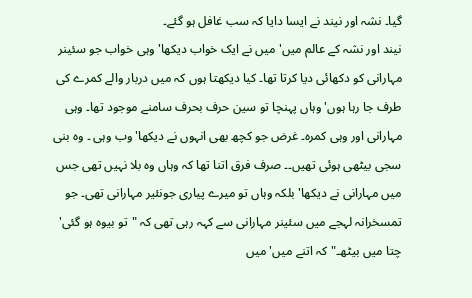گیا۔ نشہ اور نیند نے ایسا دایا کہ سب غافل ہو گئے۔
نیند اور نشہ کے عالم میں' میں نے ایک خواب دیکھا' وہی خواب جو سئینر مہارانی کو دکھائی دیا کرتا تھا۔ کیا دیکھتا ہوں کہ میں دربار والے کمرے کی طرف جا رہا ہوں' وہاں پہنچا تو سین حرف بحرف سامنے موجود تھا۔ وہی مہارانی اور وہی کمرہ۔ غرض جو کچھ بھی انہوں نے دیکھا' وب وہی ۔ وہ بنی سجی بیٹھی ہوئی تھیں۔۔ صرف فرق اتنا تھا کہ وہاں وہ بلا نہیں تھی جس میں مہارانی نے دیکھا' بلکہ وہاں تو میرے پیاری جونئیر مہارانی تھی۔ جو تمسخرانہ لہجے میں سئینر مہارانی سے کہہ رہی تھی کہ "تو بیوہ ہو گئی' چتا میں بیٹھ۔" کہ اتنے میں' میں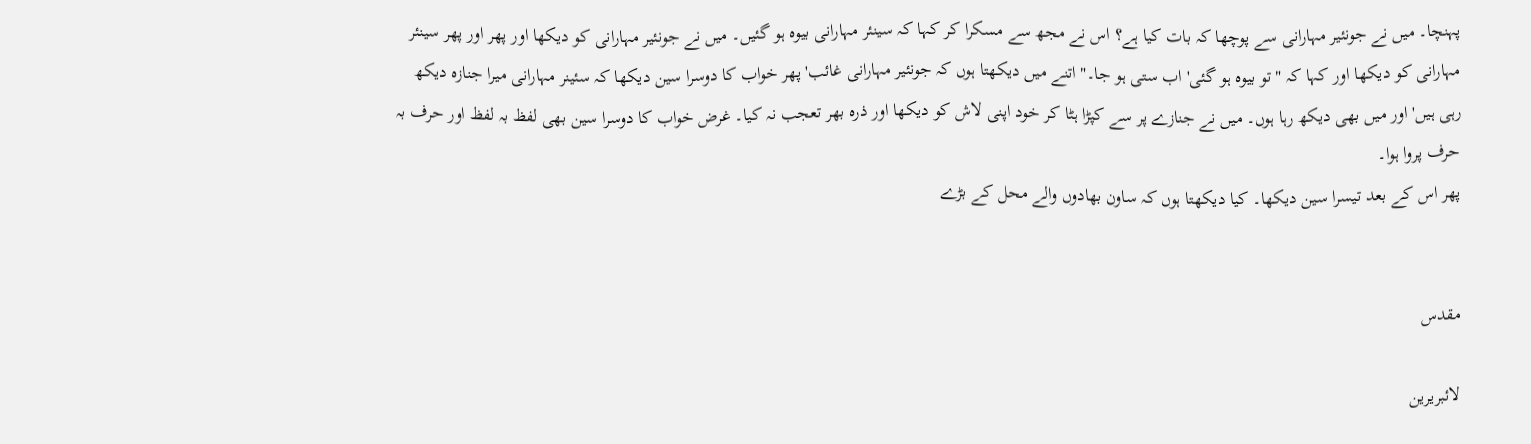پہنچا۔ میں نے جونئیر مہارانی سے پوچھا کہ بات کیا ہے؟ اس نے مجھ سے مسکرا کر کہا کہ سینئر مہارانی بیوہ ہو گئیں۔ میں نے جونئیر مہارانی کو دیکھا اور پھر اور پھر سینئر مہارانی کو دیکھا اور کہا کہ "تو بیوہ ہو گئی' اب ستی ہو جا۔" اتنے میں دیکھتا ہوں کہ جونئیر مہارانی غائب' پھر خواب کا دوسرا سین دیکھا کہ سئینر مہارانی میرا جنازہ دیکھ رہی ہیں' اور میں بھی دیکھ رہا ہوں۔ میں نے جنازے پر سے کپڑا ہٹا کر خود اپنی لاش کو دیکھا اور ذرہ بھر تعجب نہ کیا۔ غرض خواب کا دوسرا سین بھی لفظ بہ لفظ اور حرف بہ حرف پروا ہوا۔
پھر اس کے بعد تیسرا سین دیکھا۔ کیا دیکھتا ہوں کہ ساون بھادوں والے محل کے بڑے


مقدس

لائبریرین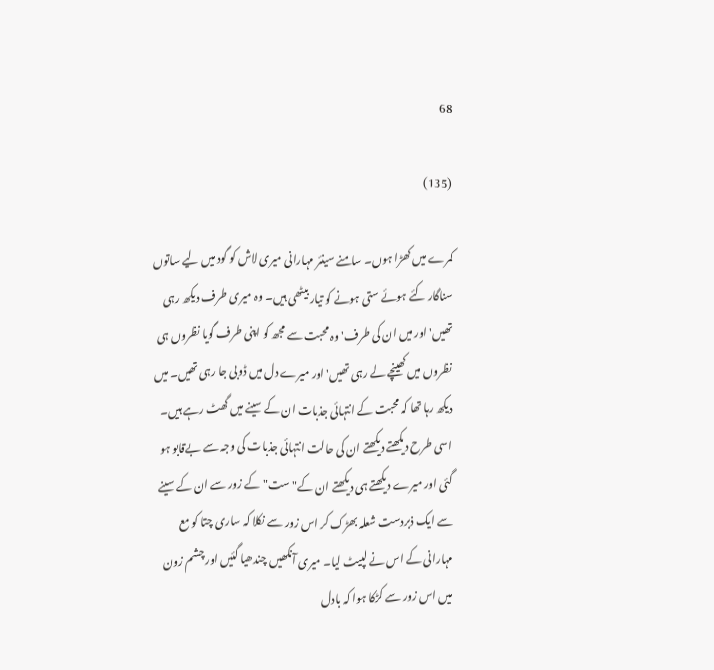68

(135)

کمرے میں کھڑا ہوں۔ سامنے سینئر مہارانی میری لاش کو گود میں لیے ساتوں سناگار کئے ہوئے ستی ہونے کو تیار بیٹھی ہیں۔ وہ میری طرف دیکھ رہی تھیں' اور میں ان کی طرف' وہ محبت سے مجھ کو اپنی طرف گویا نظروں ہی نظروں میں کھینچے لے رہی تھیں' اور میرے دل میں ڈوبی جا رہی تھیں۔ میں دیکھ رہا تھا کہ محبت کے انتہائی جذبات ان کے سینے میں گھٹ رہے ہیں۔ اسی طرح دیکھتے دیکھتے ان کی حالت انتہائی جذبات کی وجہ سے بےقابو ہو گئی اور میرے دیکھتے ہی دیکھتے ان کے"ست" کے زور سے ان کے سینے سے ایک ذبردست شعلہ بھڑک کر اس زور سے نکلا کہ ساری چتا کو مع مہارانی کے اس نے لپیٹ لیا۔ میری آنکھیں چندھیا گئیں اور چشم زون میں اس زور سے کڑکا ہوا کہ بادل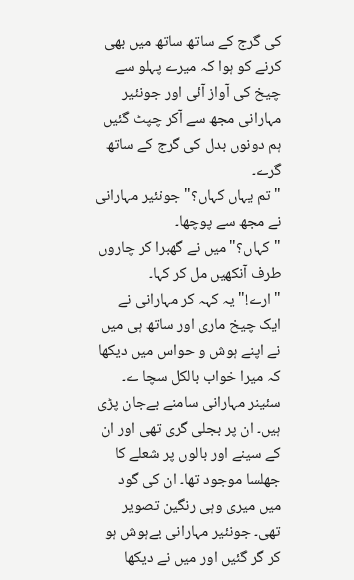کی گرج کے ساتھ ساتھ میں بھی کرنے کو ہوا کہ میرے پہلو سے چیخ کی آواز آئی اور جونئیر مہارانی مجھ سے آکر چپٹ گئیں ہم دونوں بدل کی گرج کے ساتھ گرے۔
"تم یہاں کہاں؟" جونئیر مہارانی نے مجھ سے پوچھا۔
"کہاں؟" میں نے گھبرا کر چاروں طرف آنکھیں مل کر کہا۔
"ارے!" یہ کہہ کر مہارانی نے ایک چیخ ماری اور ساتھ ہی میں نے اپنے ہوش و حواس میں دیکھا کہ میرا خواب بالکل سچا ے۔ سئینر مہارانی سامنے بےجان پڑی ہیں۔ ان پر بجلی گری تھی اور ان کے سینے اور بالوں پر شعلے کا جھلسا موجود تھا۔ ان کی گود میں میری وہی رنگین تصویر تھی۔ جونئیر مہارانی بےہوش ہو کر گر گئیں اور میں نے دیکھا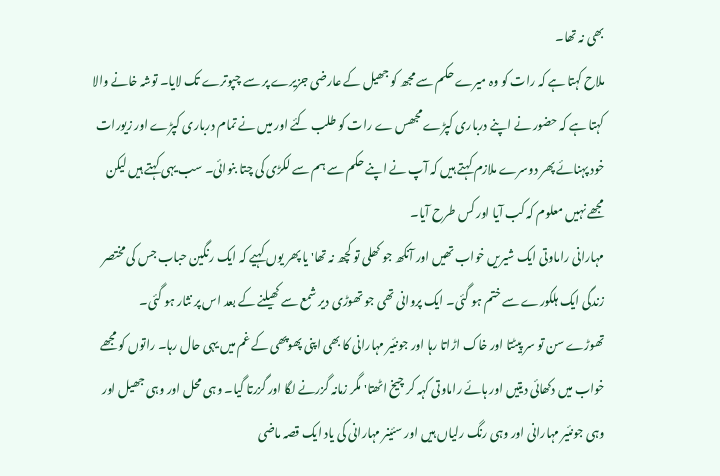بھی نہ تھا۔
ملاح کہتا ہے کہ رات کو وہ میرے حکم سے مجھ کو جھیل کے عارضی جزیرے پر سے چپوترے تک لایا۔ توشہ خانے والا کہتا ہے کہ حضور نے اپنے درباری کپڑے مجھس ے رات کو طلب کئے اور میں نے تمام درباری کپڑے اور زیورات خود پہنائے پھر دوسرے ملازم کہتے ہیں کہ آپ نے اپنے حکم سے ہم سے لکڑی کی چتا بنوائی۔ سب یہی کہتے ہیں لیکن مجھے نہیں معلوم کہ کب آیا اور کس طرح آیا۔
مہارانی راماوتی ایک شیریں خواب تھیں اور آنکھ جو کھلی تو کچھ نہ تھا' یا پھر یوں کہیے کہ ایک رنگین حباب جس کی مختصر زندگی ایک ہلکورے سے ختم ہو گئی۔ ایک پروانی تھی جو تھوڑی دیر شمع سے کھیلنے کے بعد اس پر نثار ہو گئی۔
تھوڑے سن تو سر پیٹتا اور خاک اڑاتا رہا اور جونئیر مہارانی کا بھی اپنی پھوپھی کے غم میں یہی حال رہا۔ راتوں کو مجھے خواب میں دکھائی دیتیں اور ہائے راماوتی کہہ کر چیخ اٹھتا' مگر زمانہ گزرنے لگا اور گزرتا گیا۔ وہی محل اور وہی جھیل اور وہی جونئیر مہارانی اور وہی رنگ رلیاں ہیں اور سئینر مہارانی کی یاد ایک قصہ ماضی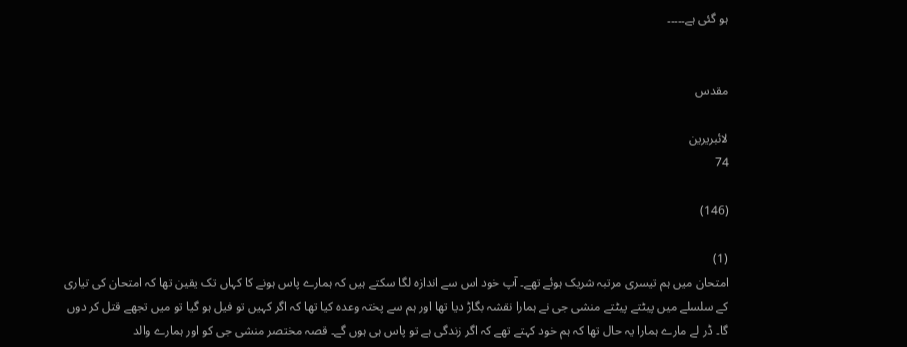ہو گئی ہے۔۔۔۔۔


مقدس

لائبریرین
74

(146)

(1)
امتحان میں ہم تیسری مرتبہ شریک ہوئے تھے۔ آپ خود اس سے اندازہ لگا سکتے ہیں کہ ہمارے پاس ہونے کا کہاں تک یقین تھا کہ امتحان کی تیاری کے سلسلے میں پیٹتے پیٹتے منشی جی نے ہمارا نقشہ بگاڑ دیا تھا اور ہم سے پختہ وعدہ کیا تھا کہ اگر کہیں تو فیل ہو گیا تو میں تجھے قتل کر دوں گا۔ ڈر لے مارے ہمارا یہ حال تھا کہ ہم خود کہتے تھے کہ اگر زندگی ہے تو پاس ہی ہوں گے۔ قصہ مختصر منشی جی کو اور ہمارے والد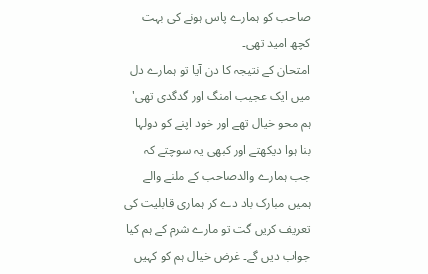صاحب کو ہمارے پاس ہونے کی بہت کچھ امید تھی۔
امتحان کے نتیجہ کا دن آیا تو ہمارے دل میں ایک عجیب امنگ اور گدگدی تھی' ہم محو خیال تھے اور خود اپنے کو دولہا بنا ہوا دیکھتے اور کبھی یہ سوچتے کہ جب ہمارے والدصاحب کے ملنے والے ہمیں مبارک باد دے کر ہماری قابلیت کی تعریف کریں گت تو مارے شرم کے ہم کیا جواب دیں گے۔ غرض خیال ہم کو کہیں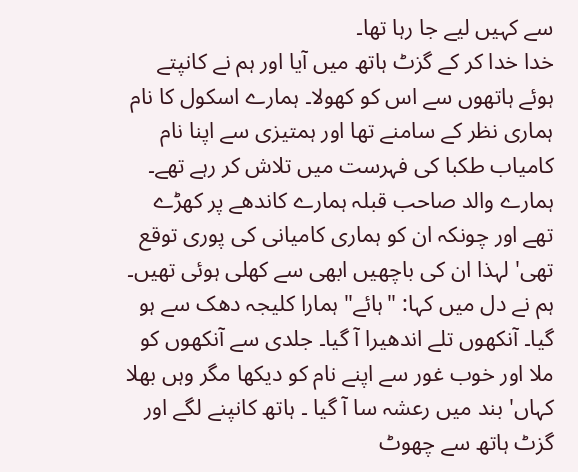سے کہیں لیے جا رہا تھا۔
خدا خدا کر کے گزٹ ہاتھ میں آیا اور ہم نے کانپتے ہوئے ہاتھوں سے اس کو کھولا۔ ہمارے اسکول کا نام ہماری نظر کے سامنے تھا اور ہمتیزی سے اپنا نام کامیاب طکبا کی فہرست میں تلاش کر رہے تھے۔ ہمارے والد صاحب قبلہ ہمارے کاندھے پر کھڑے تھے اور چونکہ ان کو ہماری کامیانی کی پوری توقع تھی' لہذا ان کی باچھیں ابھی سے کھلی ہوئی تھیں۔
ہم نے دل میں کہا: "ہائے" ہمارا کلیجہ دھک سے ہو گیا۔ آنکھوں تلے اندھیرا آ گیا۔ جلدی سے آنکھوں کو ملا اور خوب غور سے اپنے نام کو دیکھا مگر وہں بھلا کہاں' بند میں رعشہ سا آ گیا ۔ ہاتھ کانپنے لگے اور گزٹ ہاتھ سے چھوٹ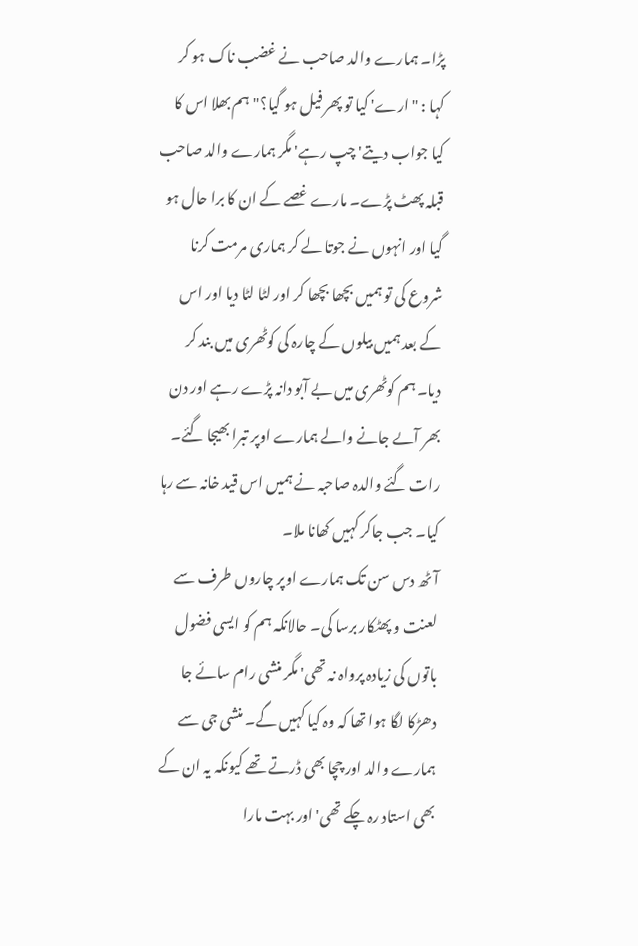پڑا۔ ہمارے والد صاحب نے غضب ناک ہو کر کہا : "ارے' کیا تو پھر فیل ہو گیا؟" ہم بھلا اس کا کیا جواب دیتے' چپ رہے' مگر ہمارے والد صاحب قبلہ پھٹ پڑے۔ مارے غصے کے ان کا برا حال ہو گیا اور انہوں نے جوتا لے کر ہماری مرمت کرنا شروع کی تو ہمیں بچھا بچھا کر اور لٹا لٹا دیا اور اس کے بعد ہمیں بیلوں کے چارہ کی کوٹھری میں بند کر دیا۔ ہم کوٹھری میں بے آبو دانہ پڑے رہے اور دن بھر آںے جانے والے ہمارے اوپر تبرا بھیجا گئے۔ رات گئے والدہ صاحبہ نے ہمیں اس قید خانہ سے رہا کیا۔ جب جاکر کہیں کھانا ملا۔
آٹھ دس سن تک ہمارے اوپر چاروں طرف سے لعنت و پھٹکار برسا کی۔ حالانکہ ہم کو ایسی فضول باتوں کی زیادہ پرواہ نہ تھی' مگر منشی رام سائے جا دھڑکا لگا ہوا تھا کہ وہ کیا کہیں گے۔ منشی جی سے ہمارے والد اور چچا بھی ڈرتے تھے کیونکہ یہ ان کے بھی استاد رہ چکے تھی' اور بہت مارا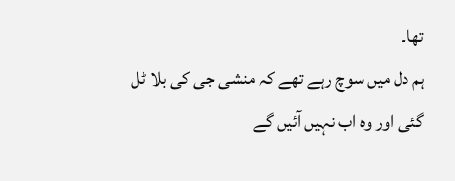تھا۔
ہم دل میں سوچ رہے تھے کہ منشی جی کی بلا ٹل گئی اور وہ اب نہیں آئیں گے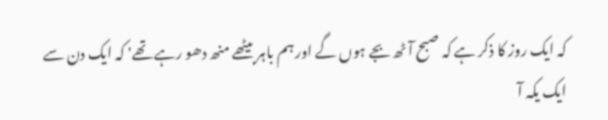کہ ایک روز کا ذکر ہے کہ صبح آٹھ بجے ہوں گے اور ہم باہر بیٹھے منھ دھو رہے تھے' کہ ایک دن سے ایک یکہ آ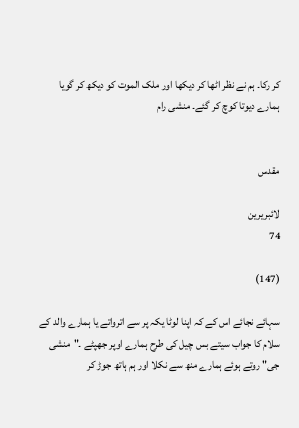کر رکا۔ ہم نے نظر اٹھا کر دیکھا اور ملک الموت کو دیکھ کر گویا ہمارے دیوتا کوچ کر گئے۔ منشی رام


مقدس

لائبریرین
74

(147)

سہائے نجائے اس کے کہ اپنا لوٹا یکہ پر سے اترواتے یا ہمارے والد کے سلام کا جواب سیتے بس چیل کی طرح ہمارے اوپر جھپٹے ۔"منشی جی" روتے ہوئے ہمارے منھ سے نکلا اور ہم ہاتھ جوڑ کر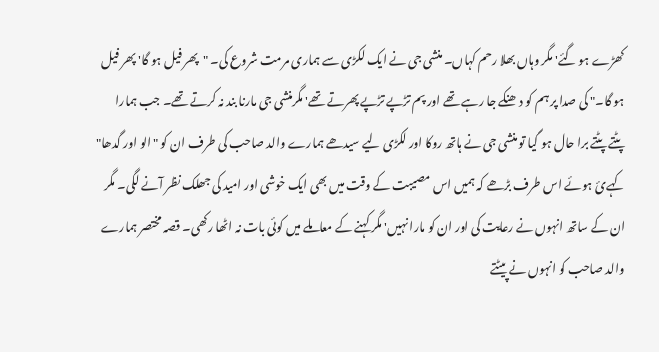کھڑے ہو گئے' مگر وہاں بھلا رحم کہاں۔ منشی جی نے ایک لکڑی سے ہماری مرمت شروع کی۔ "پھر فیل ہو گا' پھر فیل ہو گا۔" کی صدا پر ہم کو دھنکے جا رہے تھے اور پم تڑپے تڑپے پھرتے تھے' مگرمنشی جی مارنا بند نہ کرتے تھے۔ جب ہمارا پٹتے پٹتے برا حال ہو گیا تو منشی جی نے ہاتھ روکا اور لکڑی لیے سیدھے ہمارے والد صاحب کی طرف ان کو "الو اور گدھا" کہےئ ہوئے اس طرف بڑھے کہ ہمیں اس مصیبت کے وقت میں بھی ایک خوشی اور امید کی جھلک نظر آنے لگی۔ مگر ان کے ساتھ انہوں نے رعایت کی اور ان کو مارا نہیں' مگر کہنے کے معاملے میں کوئی بات نہ اٹھا رکھی۔ قصہ مختصر ہمارے والد صاحب کو انہوں نے پیٹتے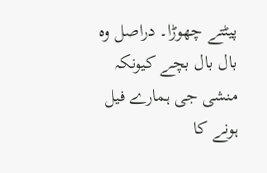پیٹتے چھوڑا۔ دراصل وہ بال بال بچے کیونکہ منشی جی ہمارے فیل ہونے کا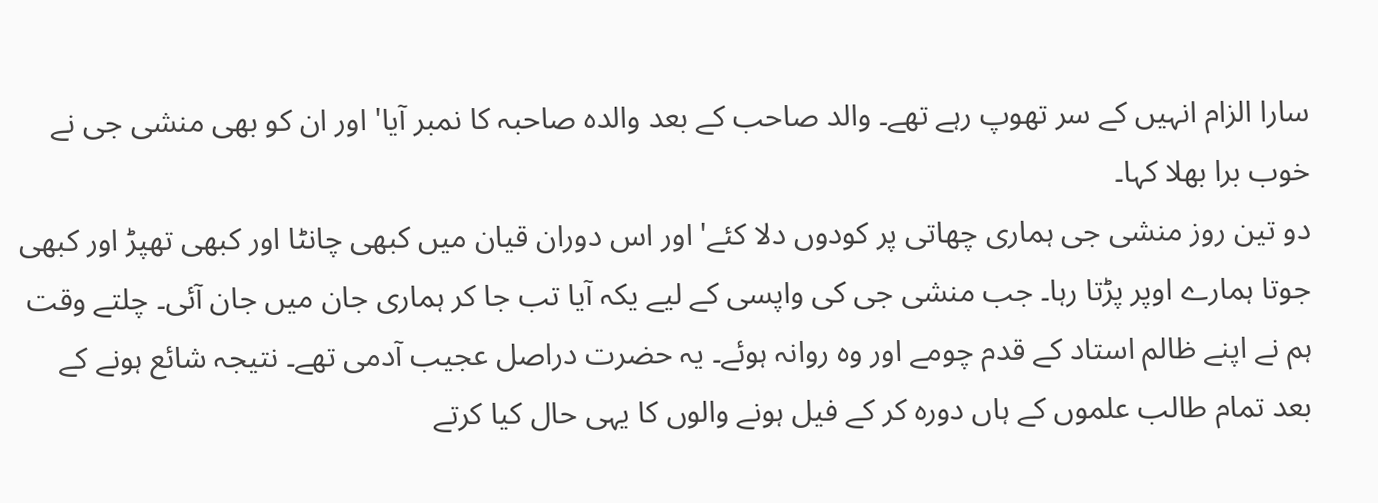سارا الزام انہیں کے سر تھوپ رہے تھے۔ والد صاحب کے بعد والدہ صاحبہ کا نمبر آیا' اور ان کو بھی منشی جی نے خوب برا بھلا کہا۔
دو تین روز منشی جی ہماری چھاتی پر کودوں دلا کئے' اور اس دوران قیان میں کبھی چانٹا اور کبھی تھپڑ اور کبھی جوتا ہمارے اوپر پڑتا رہا۔ جب منشی جی کی واپسی کے لیے یکہ آیا تب جا کر ہماری جان میں جان آئی۔ چلتے وقت ہم نے اپنے ظالم استاد کے قدم چومے اور وہ روانہ ہوئے۔ یہ حضرت دراصل عجیب آدمی تھے۔ نتیجہ شائع ہونے کے بعد تمام طالب علموں کے ہاں دورہ کر کے فیل ہونے والوں کا یہی حال کیا کرتے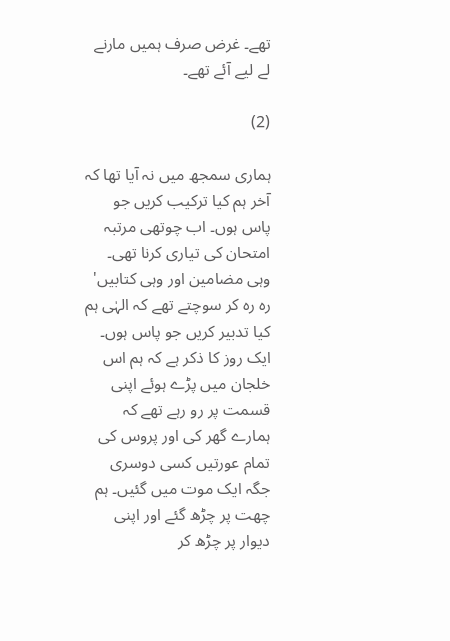تھے۔ غرض صرف ہمیں مارنے لے لیے آئے تھے۔

(2)

ہماری سمجھ میں نہ آیا تھا کہ آخر ہم کیا ترکیب کریں جو پاس ہوں۔ اب چوتھی مرتبہ امتحان کی تیاری کرنا تھی۔ وہی مضامین اور وہی کتابیں' رہ رہ کر سوچتے تھے کہ الہٰی ہم کیا تدبیر کریں جو پاس ہوں۔
ایک روز کا ذکر ہے کہ ہم اس خلجان میں پڑے ہوئے اپنی قسمت پر رو رہے تھے کہ ہمارے گھر کی اور پروس کی تمام عورتیں کسی دوسری جگہ ایک موت میں گئیں۔ ہم چھت پر چڑھ گئے اور اپنی دیوار پر چڑھ کر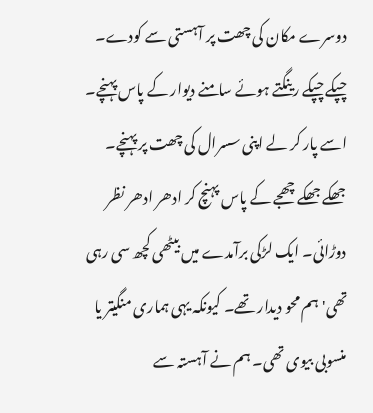دوسرے مکان کی چھت پر آہستی سے کودے۔ چپکے چپکے رینگتے ہوئے سامنے دیوار کے پاس پہنچے۔ اسے پار کر لے اپنی سسرال کی چھت پر پہنچے۔ جھکے جھکے چھجے کے پاس پہنچ کر ادھر ادھر نظر دوڑائی۔ ایک لڑکی برآمدے میں بیٹھی کچھ سی رہی تھی' ہم محو دیدار تھے۔ کیونکہ یہی ہماری منگیتر یا منسوبی بیوی تھی۔ ہم نے آہستہ سے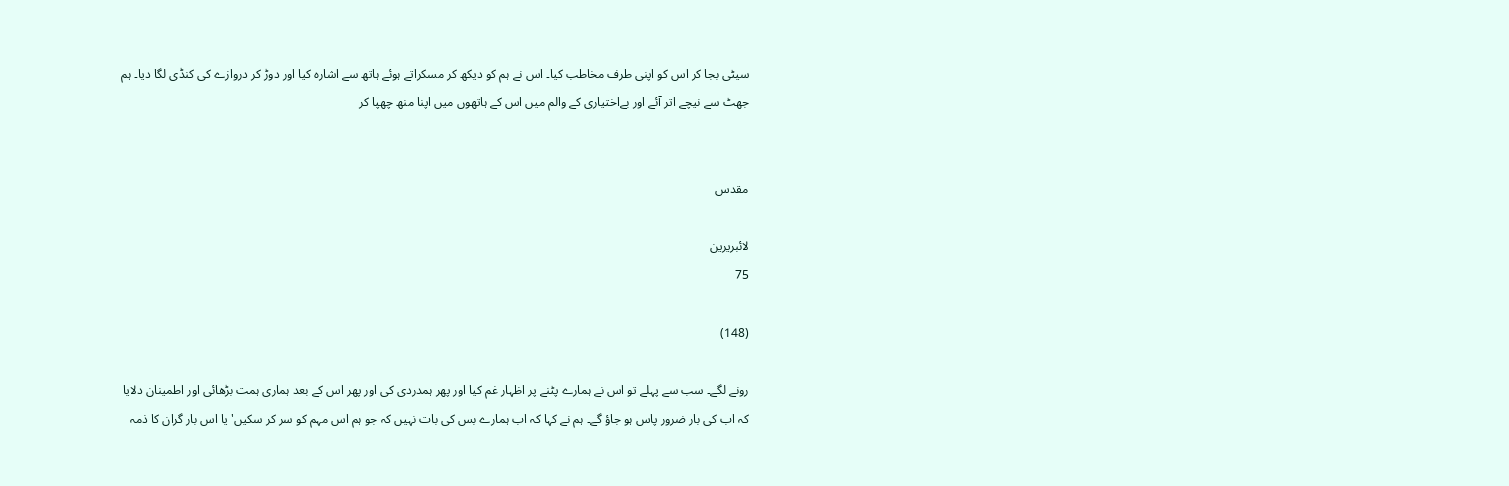سیٹی بجا کر اس کو اپنی طرف مخاطب کیا۔ اس نے ہم کو دیکھ کر مسکراتے ہوئے ہاتھ سے اشارہ کیا اور دوڑ کر دروازے کی کنڈی لگا دیا۔ ہم جھٹ سے نیچے اتر آئے اور بےاختیاری کے والم میں اس کے ہاتھوں میں اپنا منھ چھپا کر


مقدس

لائبریرین
75

(148)

رونے لگے۔ سب سے پہلے تو اس نے ہمارے پٹنے پر اظہار غم کیا اور پھر ہمدردی کی اور پھر اس کے بعد ہماری ہمت بڑھائی اور اطمینان دلایا کہ اب کی بار ضرور پاس ہو جاؤ گے۔ ہم نے کہا کہ اب ہمارے بس کی بات نہیں کہ جو ہم اس مہم کو سر کر سکیں' یا اس بار گران کا ذمہ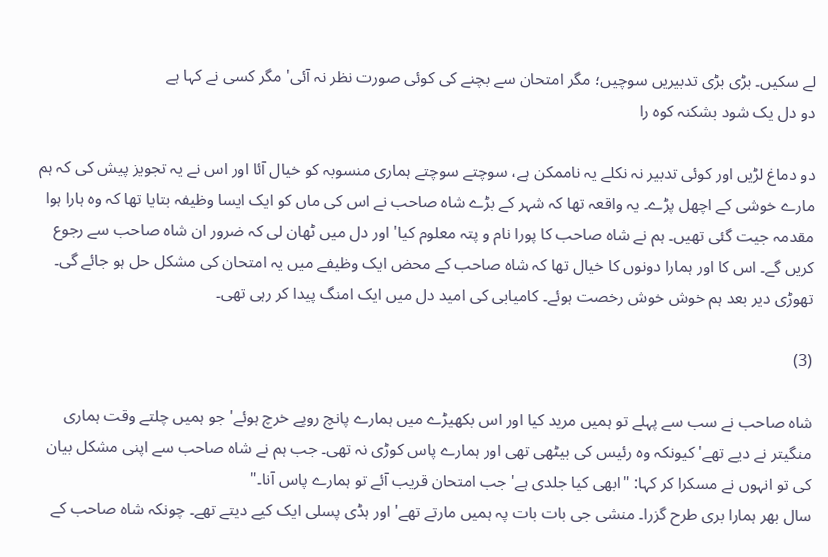لے سکیں۔ بڑی بڑی تدبیریں سوچیں؛ مگر امتحان سے بچنے کی کوئی صورت نظر نہ آئی' مگر کسی نے کہا ہے
دو دل یک شود بشکنہ کوہ را

دو دماغ لڑیں اور کوئی تدبیر نہ نکلے یہ ناممکن ہے، سوچتے سوچتے ہماری منسوبہ کو خیال آئا اور اس نے یہ تجویز پیش کی کہ ہم مارے خوشی کے اچھل پڑے۔ یہ واقعہ تھا کہ شہر کے بڑے شاہ صاحب نے اس کی ماں کو ایک ایسا وظیفہ بتایا تھا کہ وہ ہارا ہوا مقدمہ جیت گئی تھیں۔ ہم نے شاہ صاحب کا پورا نام و پتہ معلوم کیا' اور دل میں ٹھان لی کہ ضرور ان شاہ صاحب سے رجوع کریں گے۔ اس کا اور ہمارا دونوں کا خیال تھا کہ شاہ صاحب کے محض ایک وظیفے میں یہ امتحان کی مشکل حل ہو جائے گی۔ تھوڑی دیر بعد ہم خوش خوش رخصت ہوئے۔ کامیابی کی امید دل میں ایک امنگ پیدا کر رہی تھی۔

(3)

شاہ صاحب نے سب سے پہلے تو ہمیں مرید کیا اور اس بکھیڑے میں ہمارے پانچ روپے خرچ ہوئے' جو ہمیں چلتے وقت ہماری منگیتر نے دیے تھے' کیونکہ وہ رئیس کی بیٹھی تھی اور ہمارے پاس کوڑی نہ تھی۔ جب ہم نے شاہ صاحب سے اپنی مشکل بیان کی تو انہوں نے مسکرا کر کہا: "ابھی کیا جلدی ہے' جب امتحان قریب آئے تو ہمارے پاس آنا۔"
سال بھر ہمارا بری طرح گزرا۔ منشی جی بات بات پہ ہمیں مارتے تھے' اور ہڈی پسلی ایک کیے دیتے تھے۔ چونکہ شاہ صاحب کے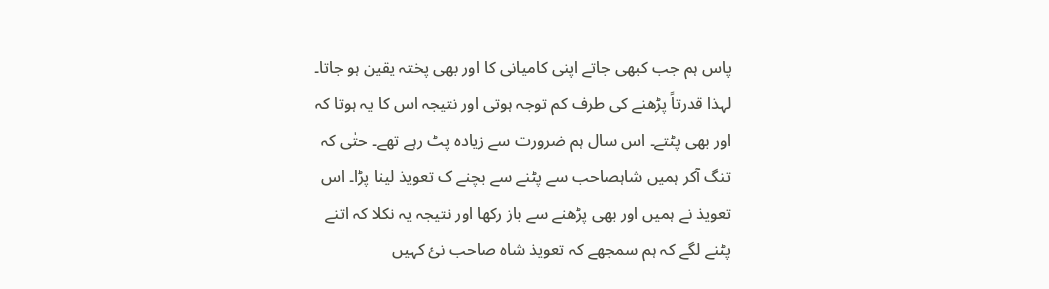پاس ہم جب کبھی جاتے اپنی کامیانی کا اور بھی پختہ یقین ہو جاتا۔ لہذا قدرتاً پڑھنے کی طرف کم توجہ ہوتی اور نتیجہ اس کا یہ ہوتا کہ اور بھی پٹتے۔ اس سال ہم ضرورت سے زیادہ پٹ رہے تھے۔ حتٰی کہ تنگ آکر ہمیں شاہصاحب سے پٹنے سے بچنے ک تعویذ لینا پڑا۔ اس تعویذ نے ہمیں اور بھی پڑھنے سے باز رکھا اور نتیجہ یہ نکلا کہ اتنے پٹنے لگے کہ ہم سمجھے کہ تعویذ شاہ صاحب نئ کہیں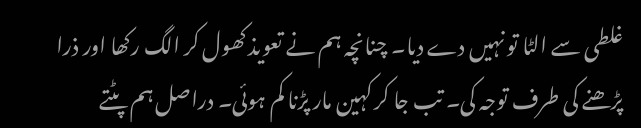غلطی سے الٹا تو نہیں دے دیا۔ چنانچہ ہم نے تعویذ کھول کر الگ رکھا اور ذرا پڑھنے کی طرف توجہ کی۔ تب جا کر کہین مار پڑنا کم ہوئی۔ دراصل ہم پٹتے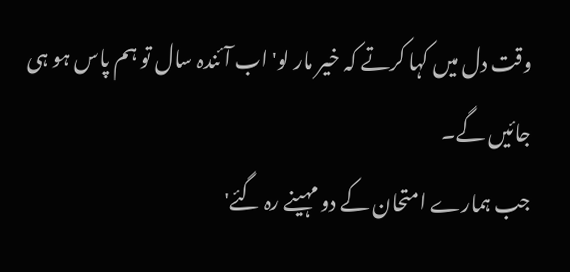وقت دل میں کہا کرتے کہ خیر مار لو' اب آئندہ سال تو ہم پاس ہو ہی جائیں گے۔
جب ہمارے امتحان کے دو مہینے رہ گئے'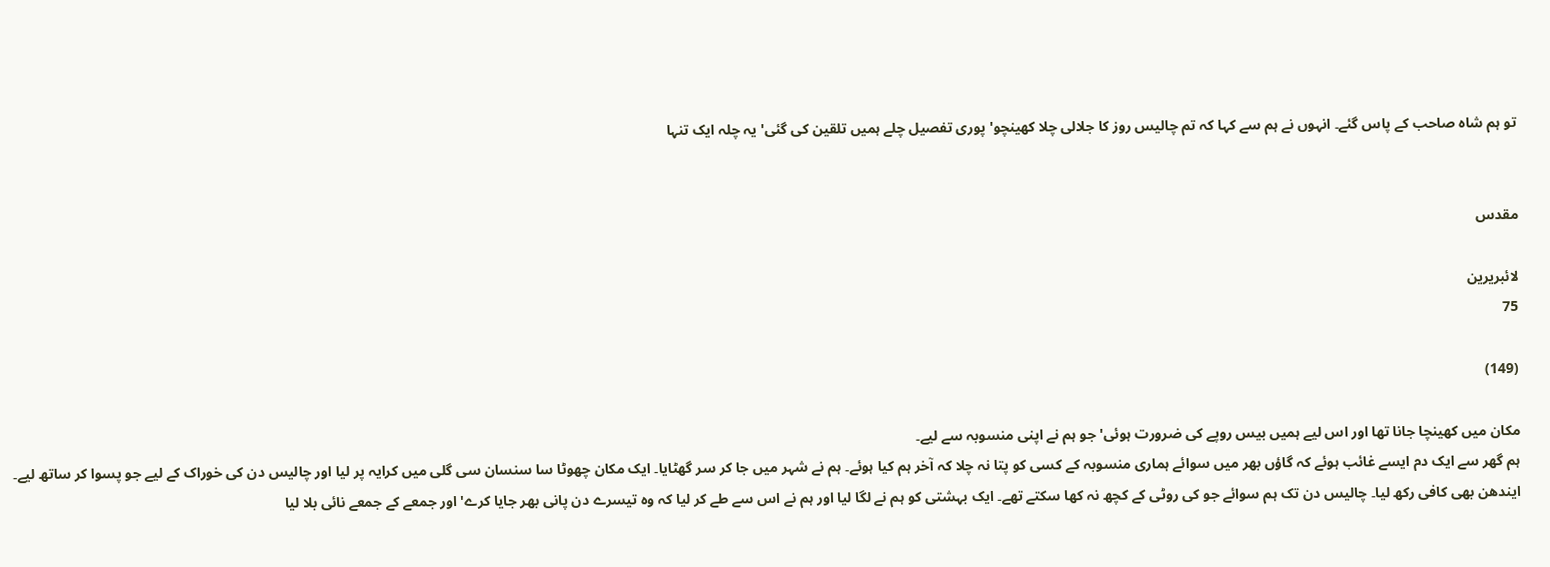تو ہم شاہ صاحب کے پاس گئے۔ انہوں نے ہم سے کہا کہ تم چالیس روز کا جلالی چلا کھینچو' پوری تفصیل چلے ہمیں تلقین کی گئی' یہ چلہ ایک تنہا


مقدس

لائبریرین
75

(149)

مکان میں کھینچا جانا تھا اور اس لیے ہمیں بیس روپے کی ضرورت ہوئی' جو ہم نے اپنی منسوبہ سے لیے۔
ہم گھر سے ایک دم ایسے غائب ہوئے کہ گاؤں بھر میں سوائے ہماری منسوبہ کے کسی کو پتا نہ چلا کہ آخر ہم کیا ہوئے۔ ہم نے شہر میں جا کر سر گھٹایا۔ ایک مکان چھوٹا سا سنسان سی گلی میں کرایہ پر لیا اور چالیس دن کی خوراک کے لیے جو پسوا کر ساتھ لیے۔ ایندھن بھی کافی رکھ لیا۔ چالیس دن تک ہم سوائے جو کی روٹی کے کچھ نہ کھا سکتے تھے۔ ایک بہشتی کو ہم نے لگا لیا اور ہم نے اس سے طے کر لیا کہ وہ تیسرے دن پانی بھر جایا کرے' اور جمعے کے جمعے نائی بلا لیا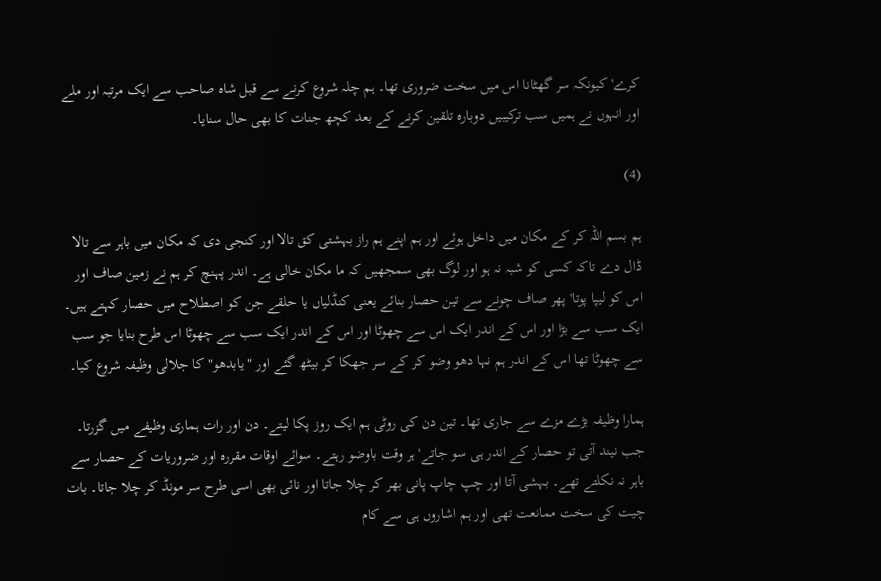کرے' کیونکہ سر گھٹانا اس میں سخت ضروری تھا۔ ہم چلہ شروع کرنے سے قبل شاہ صاحب سے ایک مرتبہ اور ملے اور انہوں نے ہمیں سب ترکیبیں دوبارہ تلقین کرنے کے بعد کچھ جنات کا بھی حال سنایا۔

(4)

ہم بسم اللہ کر کے مکان میں داخل ہوئے اور ہم اپنے ہم راز بہشتی کق تالا اور کنجی دی کہ مکان میں باہر سے تالا ڈال دے تاکہ کسی کو شبہ نہ ہو اور لوگ بھی سمجھیں کہ ما مکان خالی ہے۔ اندر پہنچ کر ہم نے زمین صاف اور اس کو لیپا پوتا' پھر صاف چونے سے تین حصار بنائے یعنی کنڈلیاں یا حلقے جن کو اصطلاح میں حصار کہتے ہیں۔ ایک سب سے بڑا اور اس کے اندر ایک اس سے چھوٹا اور اس کے اندر ایک سب سے چھوٹا اس طرح بنایا جو سب سے چھوٹا تھا اس کے اندر ہم نہا دھو وضو کر کے سر جھکا کر بیٹھ گئے اور "یابدھو" کا جلالی وظیفہ شروع کیا۔

ہمارا وظیفہ بڑے مزے سے جاری تھا۔ تین دن کی روٹی ہم ایک روز پکا لیتے۔ دن اور رات ہماری وظیفے میں گزرتا۔ جب نیند آتی تو حصار کے اندر ہی سو جاتے' ہر وقت باوضو رہتے۔ سوائے اوقات مقررہ اور ضروریات کے حصار سے باہر نہ نکلتے تھے۔ بہشی آتا اور چپ چاپ پانی بھر کر چلا جاتا اور نائی بھی اسی طرح سر مونڈ کر چلا جاتا۔ بات چیت کی سخت ممانعت تھی اور ہم اشاروں ہی سے کام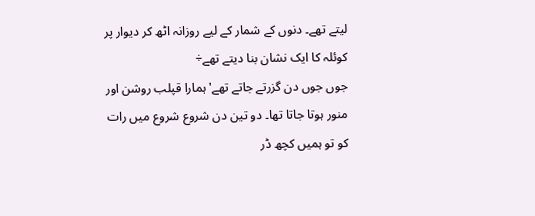لیتے تھے۔ دنوں کے شمار کے لیے روزانہ اٹھ کر دیوار پر کوئلہ کا ایک نشان بنا دیتے تھے÷
جوں جوں دن گزرتے جاتے تھے' ہمارا قپلب روشن اور منور ہوتا جاتا تھا۔ دو تین دن شروع شروع میں رات کو تو ہمیں کچھ ڈر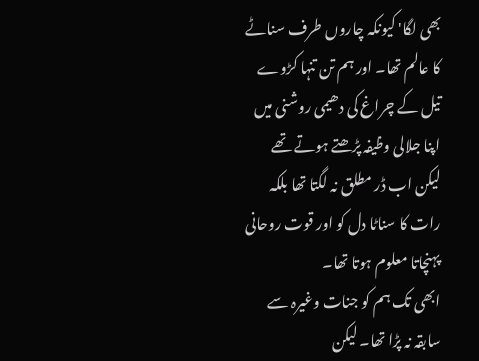بھی لگا' کیونکہ چاروں طرف سناٹے کا عالم تھا۔ اور ہم تن تنہا کڑوے تیل کے چراغ کی دھیمی روشنی میں اپنا جلالی وظیفہ پڑھتے ہوتے تھے لیکن اب ڈر مطلق نہ لگتا تھا بلکہ رات کا سناٹا دل کو اور قوت روحانی پہنچاتا معلوم ہوتا تھا۔
ابھی تک ہم کو جنات وغیرہ سے سابقہ نہ پڑا تھا۔ لیکن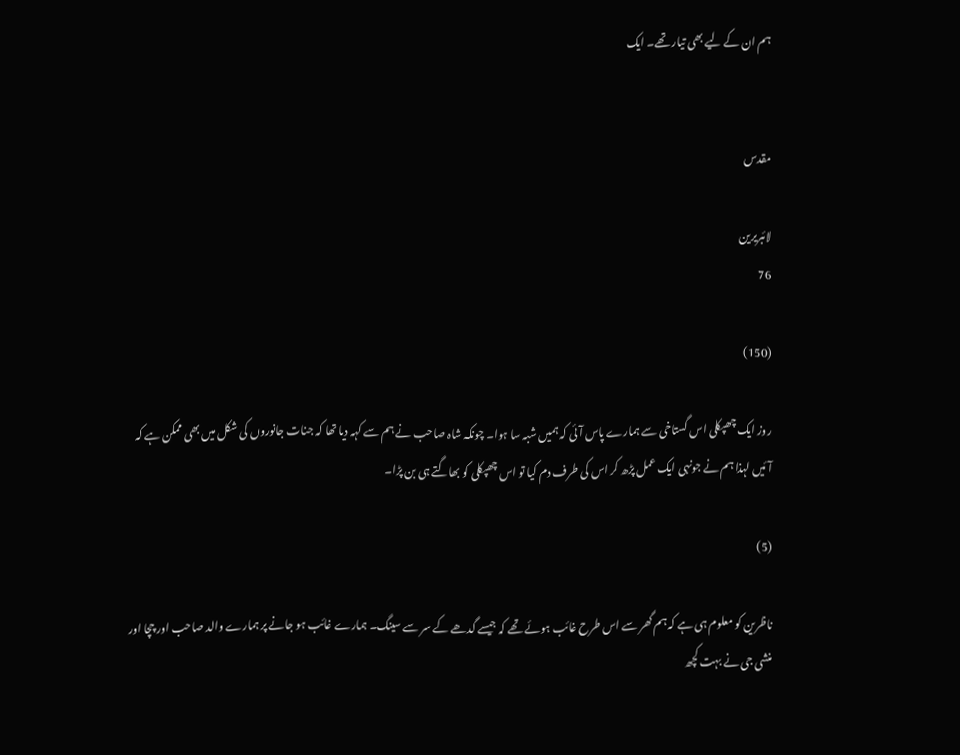ہم ان کے لیے بھی تیار تھے۔ ایک


مقدس

لائبریرین
76

(150)

روز ایک چھپکلی اس گستاخی سے ہمارے پاس آئی کہ ہمیں شبہ سا ہوا۔ چونکہ شاہ صاحب نے ہم سے کہہ دیا تھا کہ جنات جانوروں کی شکل میں بھی ممکن ہے کہ آئیں لہذا ہم نے جونہی ایک عمل پڑھ کر اس کی طرف دم کیا تو اس چھپکلی کو بھاگتے ہی بن پڑا۔

(5)

ناظرین کو معلوم ہی ہے کہ ہم گھر سے اس طرح غائب ہوئے تھے کہ جیسے گدھے کے سر سے سینگ۔ ہمارے غائب ہو جانے پر ہمارے والد صاحب اور چچا اور منشی جی نے بہت کچھ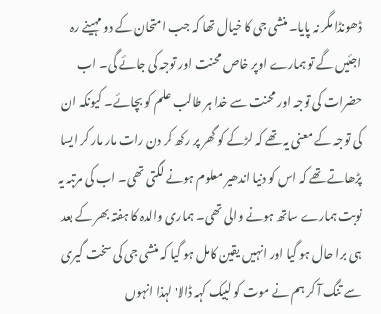ڈھونڈا مگر نہ پایا۔ منشی جی کا خیال تھا کہ جب امتحان کے دو مہینے رہ اجئیں گے تو ہمارے اوپر خاص محنت اور توجہ کی جائے گی۔ اب حضرات کی توجہ اور محنت سے خدا ہر طالب علم کو بچائے۔ کیونکہ ان کی توجہ کے معنی یہ تھے کہ لڑکے کو گھر پر رکھ کر دن رات مار مار کر ایسا پڑھاتے تھے کہ اس کو دنیا اندھیر معلوم ہونے لگتی تھی۔ اب کی مرتبہ یہ نوبت ہمارے ساتھ ہونے والی تھی۔ ہماری والدہ کا ہفتہ بھر کے بعد ہی برا حال ہو گیا اور انہیں یقین کامل ہو گیا کہ منشی جی کی سخت گیری سے تنگ آ کر ہم نے موت کو لبیک کہہ ڈالا' لہذا انہوں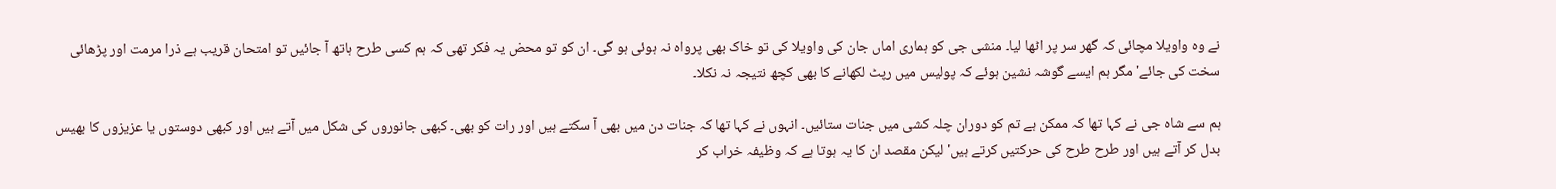نے وہ واویلا مچائی کہ گھر سر پر اٹھا لیا۔ منشی جی کو ہماری اماں جان کی واویلا کی تو خاک بھی پرواہ نہ ہوئی ہو گی۔ ان کو تو محض یہ فکر تھی کہ ہم کسی طرح ہاتھ آ جائیں تو امتحان قریب ہے ذرا مرمت اور پڑھائی سخت کی جائے' مگر ہم ایسے گوشہ نشین ہوئے کہ پولیس میں رپٹ لکھانے کا بھی کچھ نتیجہ نہ نکلا۔

ہم سے شاہ جی نے کہا تھا کہ ممکن ہے تم کو دوران چلہ کشی میں جنات ستائیں۔ انہوں نے کہا تھا کہ جنات دن میں بھی آ سکتے ہیں اور رات کو بھی۔ کبھی جانوروں کی شکل میں آتے ہیں اور کبھی دوستوں یا عزیزوں کا بھیس بدل کر آتے ہیں اور طرح طرح کی حرکتیں کرتے ہیں' لیکن مقصد ان کا یہ ہوتا ہے کہ وظیفہ خراب کر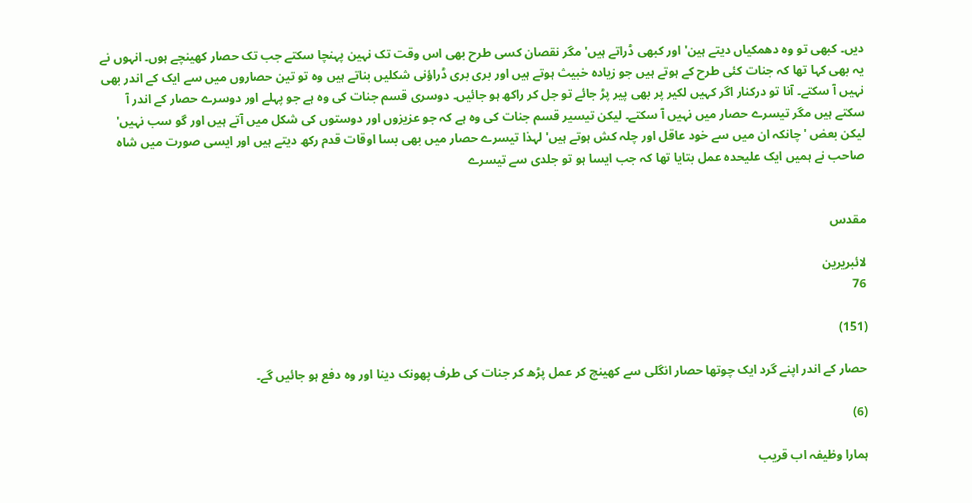دیں۔ کبھی تو وہ دھمکیاں دیتے ہین' اور کبھی ڈراتے ہیں' مگر نقصان کسی طرح بھی اس وقت تک نہین پہنچا سکتے جب تک حصار کھینچے ہوں۔ انہوں نے یہ بھی کہا تھا کہ جنات کئی طرح کے ہوتے ہیں جو زیادہ خبیث ہوتے ہیں اور بری بری ڈراؤنی شکلیں بناتے ہیں وہ تو تین حصاروں میں سے ایک کے اندر بھی نہیں آ سکتے۔ آنا تو درکنار اگر کہیں لکیر پر بھی پیر پڑ جائے تو جل کر راکھ ہو جائیں۔ دوسری قسم جنات کی وہ ہے جو پہلے اور دوسرے حصار کے اندر آ سکتے ہیں مگر تیسرے حصار میں نہیں آ سکتے۔ لیکن تیسیر قسم جنات کی وہ ہے کہ جو عزیزوں اور دوستوں کی شکل میں آتے ہیں اور گو سب نہیں' لیکن بعض ' چانکہ ان میں سے خود عاقل اور چلہ کش ہوتے ہیں' لہذا تیسرے حصار میں بھی بسا اوقات قدم رکھ دیتے ہیں اور ایسی صورت میں شاہ صاحب نے ہمیں ایک علیحدہ عمل بتایا تھا کہ جب ایسا ہو تو جلدی سے تیسرے


مقدس

لائبریرین
76

(151)

حصار کے اندر اپنے گرد ایک چوتھا حصار انگلی سے کھینچ کر عمل پڑھ کر جنات کی طرف پھونک دینا اور وہ دفع ہو جائیں گے۔

(6)

ہمارا وظیفہ اب قریب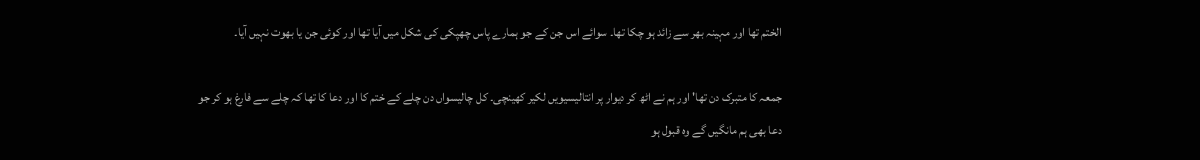الختم تھا اور مہینہ بھر سے زائد ہو چکا تھا۔ سوائے اس جن کے جو ہمارے پاس چھپکی کی شکل میں آیا تھا اور کوئی جن یا بھوت نہیں آیا۔

جمعہ کا متبرک دن تھا' اور ہم نے اٹھ کر دیوار پر انتالیسیویں لکیر کھینچی۔ کل چالیسواں دن چلے کے ختم کا اور دعا کا تھا کہ چلے سے فارغ ہو کر جو دعا بھی ہم مانگیں گے وہ قبول ہو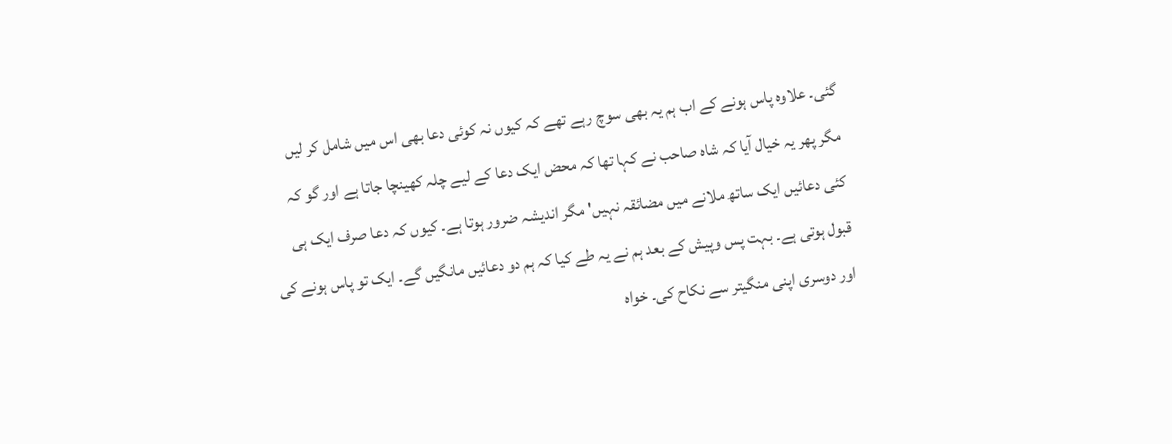گئی۔ علاوہ پاس ہونے کے اب ہم یہ بھی سوچ رہے تھے کہ کیوں نہ کوئی دعا بھی اس میں شامل کر لیں مگر پھر یہ خیال آیا کہ شاہ صاحب نے کہا تھا کہ محض ایک دعا کے لیے چلہ کھینچا جاتا ہے اور گو کہ کئی دعائیں ایک ساتھ ملانے میں مضائقہ نہیں' مگر اندیشہ ضرور ہوتا ہے۔ کیوں کہ دعا صرف ایک ہی قبول ہوتی ہے۔ بہت پس وپیش کے بعد ہم نے یہ طے کیا کہ ہم دو دعائیں مانگیں گے۔ ایک تو پاس ہونے کی اور دوسری اپنی منگیتر سے نکاح کی۔ خواہ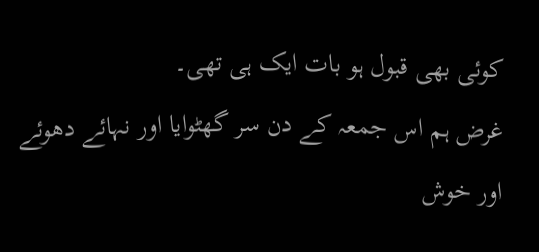کوئی بھی قبول ہو بات ایک ہی تھی۔
غرض ہم اس جمعہ کے دن سر گھٹوایا اور نہائے دھوئے اور خوش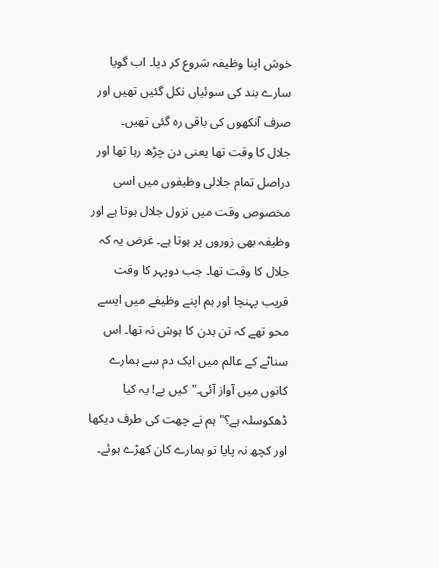خوش اپنا وظیفہ شروع کر دیا۔ اب گویا سارے بند کی سوئیاں نکل گئیں تھیں اور صرف آنکھوں کی باقی رہ گئی تھیں۔
جلال کا وقت تھا یعنی دن چڑھ رہا تھا اور دراصل تمام جلالی وظیفوں میں اسی مخصوص وقت میں نزول جلال ہوتا ہے اور وظیفہ بھی زوروں پر ہوتا ہے۔ غرض یہ کہ جلال کا وقت تھا۔ جب دوپہر کا وقت قریب پہنچا اور ہم اپنے وظیفے میں ایسے محو تھے کہ تن بدن کا ہوش نہ تھا۔ اس سناٹے کے عالم میں ایک دم سے ہمارے کانوں میں آواز آئی۔"کیں بے! یہ کیا ڈھکوسلہ ہے؟" ہم نے چھت کی طرف دیکھا اور کچھ نہ پایا تو ہمارے کان کھڑے ہوئے۔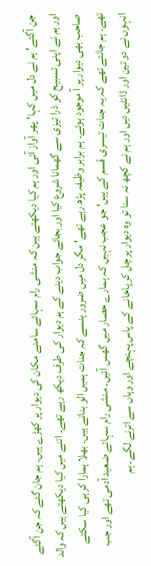جن آگئے' ہم نے دل میں کہا' پھر آواز آئی اور ہم کیا دیکھتے ہین کہ منشی رام سہائے سامنے مکان کی دیوار پر کھڑے ہیں۔ ہم جان گئے کہ جن آگئے اور ہم نے اپنی تسبیح کو ذرا تیزی سے گھمانا شروع کیا اور بجائے جواب دینے کے ہم دیوار کی طرف دیکھ رہے تھے۔ اتنے میں کیا دیکھتے ہیں کہ والد صاحب بھی دیوار پر آ موجود ہوئے۔ ہم برابر وظیفہ پڑھ رہے تھے' مگر دل میں ضرور ہنسے کہ جنات ہمیں الو بناتے ہیں۔ بھلا ہمارا کر ہی کیا سکتے تھے۔ ہم جانتے تھے کہ یہ جنات تیسری قسم کے ہیں' جو عجب نہیں کہ ہمارے حصار میں گھس آئیں۔ منشی رام سہائے ضعید آدمی تھے اور جب انہوں نے دو تین اور ڈانٹیں دیں اور ہم نے کچھ نہ سنا تو وہ دیوار پر چل کر پاخانے کے پاس پہنچے اور وہاں سے اترنے لگے۔ ہم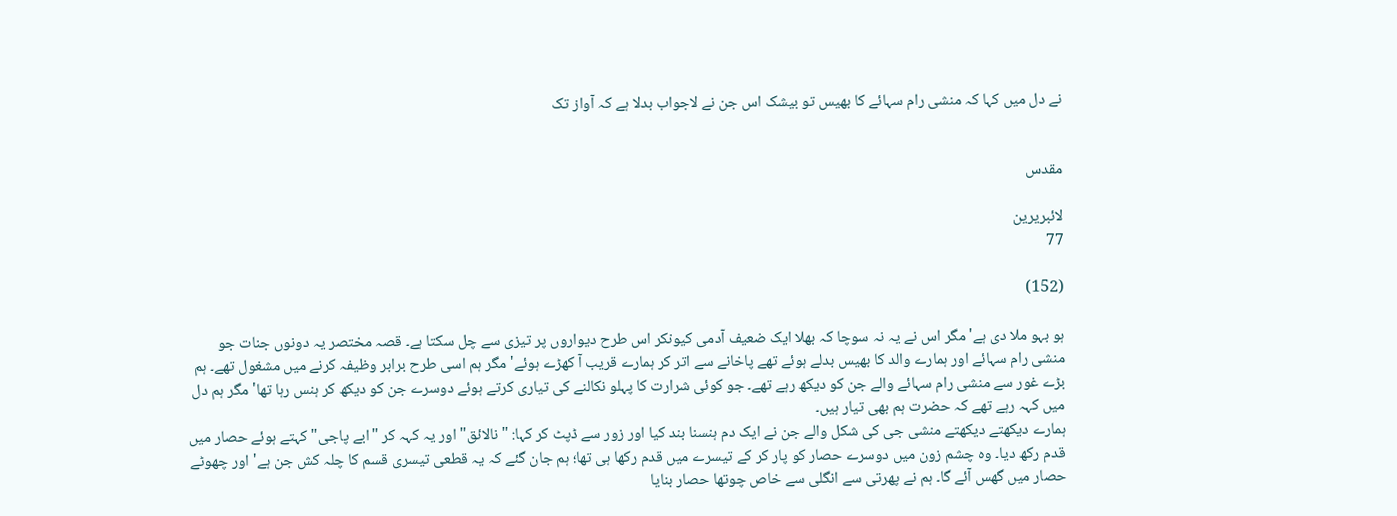نے دل میں کہا کہ منشی رام سہائے کا بھیس تو بیشک اس جن نے لاجواب بدلا ہے کہ آواز تک


مقدس

لائبریرین
77

(152)

ہو بہو ملا دی ہے' مگر اس نے یہ نہ سوچا کہ بھلا ایک ضعیف آدمی کیونکر اس طرح دیواروں پر تیزی سے چل سکتا ہے۔ قصہ مختصر یہ دونوں جنات جو منشی رام سہائے اور ہمارے والد کا بھیس بدلے ہوئے تھے پاخانے سے اتر کر ہمارے قریب آ کھڑے ہوئے' مگر ہم اسی طرح برابر وظیفہ کرنے میں مشغول تھے۔ ہم بڑے غور سے منشی رام سہائے والے جن کو دیکھ رہے تھے۔ جو کوئی شرارت کا پہلو نکالنے کی تیاری کرتے ہوئے دوسرے جن کو دیکھ کر ہنس رہا تھا' مگر ہم دل میں کہہ رہے تھے کہ حضرت ہم بھی تیار ہیں۔
ہمارے دیکھتے دیکھتے منشی جی کی شکل والے جن نے ایک دم ہنسنا بند کیا اور زور سے ڈپٹ کر کہا: "نالائق" اور یہ کہہ کر "ابے پاجی" کہتے ہوئے حصار میں قدم رکھ دیا۔ وہ چشم زون میں دوسرے حصار کو پار کر کے تیسرے میں قدم رکھا ہی تھا؛ ہم جان گئے کہ یہ قطعی تیسری قسم کا چلہ کش جن ہے' اور چھوٹے حصار میں گھس آئے گا۔ ہم نے پھرتی سے انگلی سے خاص چوتھا حصار بنایا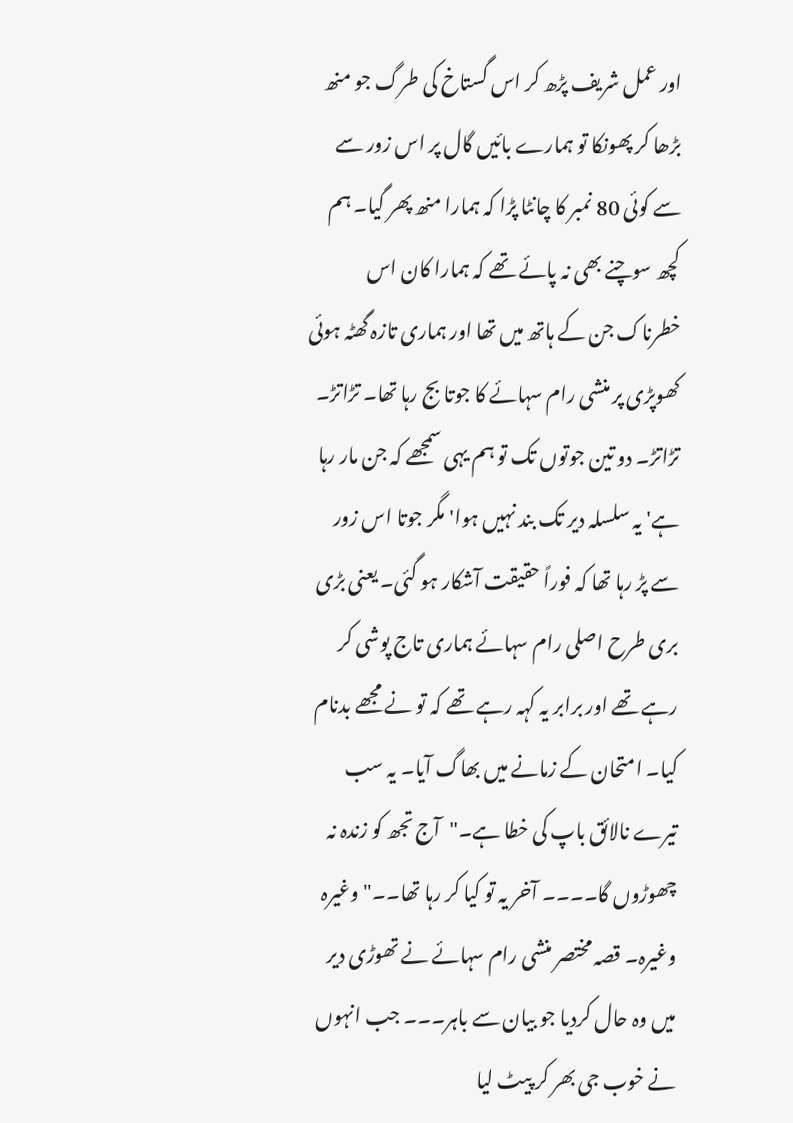اور عمل شریف پڑھ کر اس گستاخ کی طرگ جو منھ بڑھا کر پھونکا تو ہمارے بائیں گال پر اس زور سے سے کوئی 80 نمبر کا چانٹا پڑا کہ ہمارا منھ پھر گیا۔ ہم کچھ سوچنے بھی نہ پائے تھے کہ ہمارا کان اس خطرناک جن کے ہاتھ میں تھا اور ہماری تازہ گھٹہ ہوئی کھوپڑی پر منشی رام سہائے کا جوتا بج رہا تھا۔ تڑاتڑ۔ تڑاتڑ۔ دو تین جوتوں تک تو ہم یہی سمجھے کہ جن مار رہا ہے' یہ سلسلہ دیر تک بند نہیں ہوا' مگر جوتا اس زور سے پڑ رہا تھا کہ فوراً حقیقت آشکار ہو گئی۔ یعنی بڑی بری طرح اصلی رام سہائے ہماری تاج پوشی کر رہے تھے اور برابر یہ کہہ رہے تھے کہ تو نے مجھے بدنام کیا۔ امتحان کے زمانے میں بھاگ آیا۔ یہ سب تیرے نالائق باپ کی خطا ہے۔"آج تجھ کو زندہ نہ چھوڑوں گا۔۔۔۔ آخر یہ تو کیا کر رہا تھا۔۔"وغیرہ وغیرہ۔ قصہ مختصر منشی رام سہائے نے تھوڑی دیر میں وہ حال کردیا جو بیان سے باہر۔۔۔ جب انہوں نے خوب جی بھر کر پیٹ لیا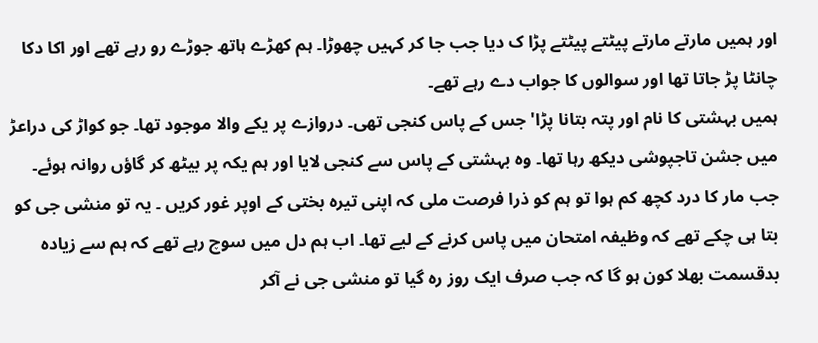اور ہمیں مارتے مارتے پیٹتے پیٹتے پڑا ک دیا جب جا کر کہیں چھوڑا۔ ہم کھڑے ہاتھ جوڑے رو رہے تھے اور اکا دکا چانٹا پڑ جاتا تھا اور سوالوں کا جواب دے رہے تھے۔
ہمیں بہشتی کا نام اور پتہ بتانا پڑا' جس کے پاس کنجی تھی۔ دروازے پر یکے والا موجود تھا۔ جو کواڑ کی دراعڑ میں جشن تاجپوشی دیکھ رہا تھا۔ وہ بہشتی کے پاس سے کنجی لایا اور ہم یکہ پر بیٹھ کر گاؤں روانہ ہوئے۔ جب مار کا درد کچھ کم ہوا تو ہم کو ذرا فرصت ملی کہ اپنی تیرہ بختی کے اوپر غور کریں ۔ یہ تو منشی جی کو بتا ہی چکے تھے کہ وظیفہ امتحان میں پاس کرنے کے لیے تھا۔ اب ہم دل میں سوچ رہے تھے کہ ہم سے زیادہ بدقسمت بھلا کون ہو گا کہ جب صرف ایک روز رہ گیا تو منشی جی نے آکر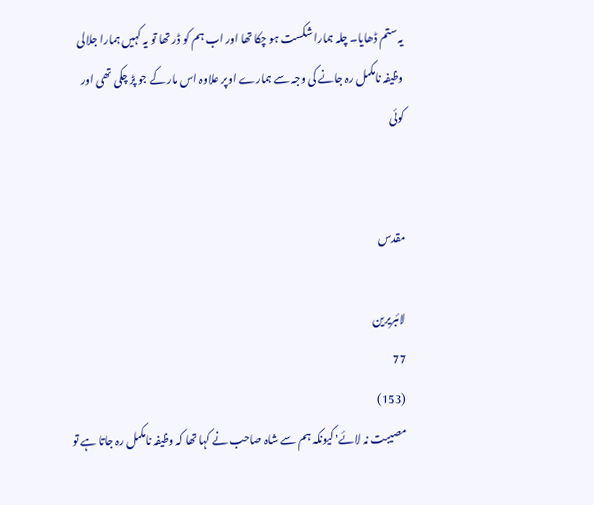یہ ستم ڈھایا۔ چلہ ہمارا شکست ہو چکا تھا اور اب ہم کو ڈر تھا تو یہ کہیں ہمارا جلالی وظیفہ نامکمل رہ جانے کی وجہ سے ہمارے اوپر علاوہ اس مار کے جو پڑ چکی تھی اور کوئی


مقدس

لائبریرین
77
(153)
مصیبت نہ لائے' کیونکہ ہم سے شاہ صاحب نے کہا تھا کہ وظیفہ نامکمل رہ جاتا ہے تو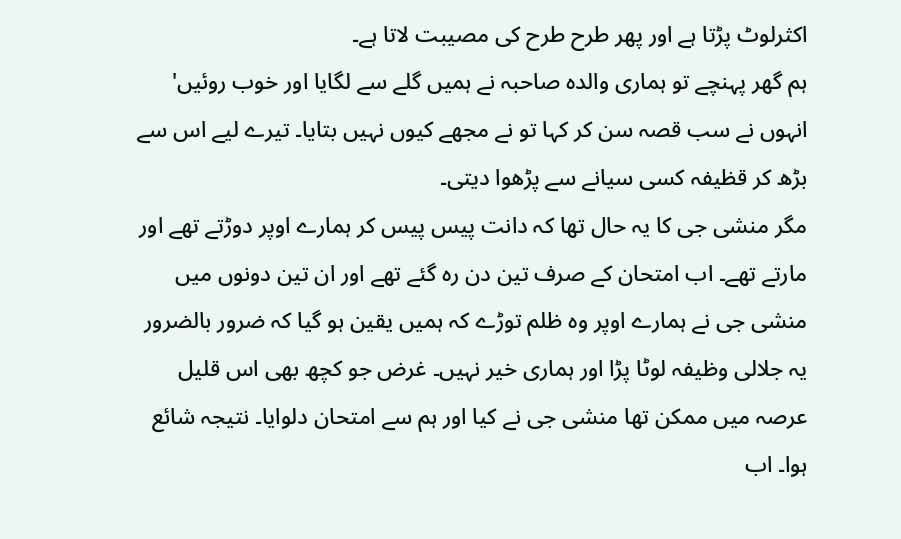اکثرلوٹ پڑتا ہے اور پھر طرح طرح کی مصیبت لاتا ہے۔
ہم گھر پہنچے تو ہماری والدہ صاحبہ نے ہمیں گلے سے لگایا اور خوب روئیں' انہوں نے سب قصہ سن کر کہا تو نے مجھے کیوں نہیں بتایا۔ تیرے لیے اس سے بڑھ کر قظیفہ کسی سیانے سے پڑھوا دیتی۔
مگر منشی جی کا یہ حال تھا کہ دانت پیس پیس کر ہمارے اوپر دوڑتے تھے اور مارتے تھے۔ اب امتحان کے صرف تین دن رہ گئے تھے اور ان تین دونوں میں منشی جی نے ہمارے اوپر وہ ظلم توڑے کہ ہمیں یقین ہو گیا کہ ضرور بالضرور یہ جلالی وظیفہ لوٹا پڑا اور ہماری خیر نہیں۔ غرض جو کچھ بھی اس قلیل عرصہ میں ممکن تھا منشی جی نے کیا اور ہم سے امتحان دلوایا۔ نتیجہ شائع ہوا۔ اب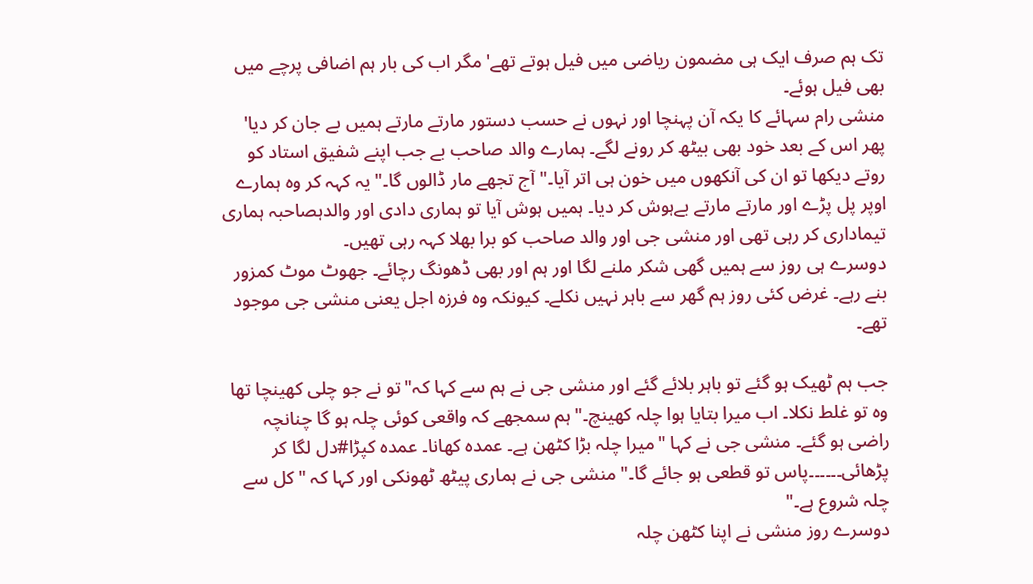تک ہم صرف ایک ہی مضمون ریاضی میں فیل ہوتے تھے' مگر اب کی بار ہم اضافی پرچے میں بھی فیل ہوئے۔
منشی رام سہائے کا یکہ آن پہنچا اور نہوں نے حسب دستور مارتے مارتے ہمیں بے جان کر دیا' پھر اس کے بعد خود بھی بیٹھ کر رونے لگے۔ ہمارے والد صاحب بے جب اپنے شفیق استاد کو روتے دیکھا تو ان کی آنکھوں میں خون ہی اتر آیا۔"آج تجھے مار ڈالوں گا۔" یہ کہہ کر وہ ہمارے اوپر پل پڑے اور مارتے مارتے بےہوش کر دیا۔ ہمیں ہوش آیا تو ہماری دادی اور والدہصاحبہ ہماری تیماداری کر رہی تھی اور منشی جی اور والد صاحب کو برا بھلا کہہ رہی تھیں۔
دوسرے ہی روز سے ہمیں گھی شکر ملنے لگا اور ہم اور بھی ڈھونگ رچائے۔ جھوٹ موٹ کمزور بنے رہے۔ غرض کئی روز ہم گھر سے باہر نہیں نکلے۔ کیونکہ وہ فرزہ اجل یعنی منشی جی موجود تھے۔

جب ہم ٹھیک ہو گئے تو باہر بلائے گئے اور منشی جی نے ہم سے کہا کہ"تو نے جو چلی کھینچا تھا وہ تو غلط نکلا۔ اب میرا بتایا ہوا چلہ کھینچ۔"ہم سمجھے کہ واقعی کوئی چلہ ہو گا چنانچہ راضی ہو گئے۔ منشی جی نے کہا "میرا چلہ بڑا کٹھن ہے۔ عمدہ کھانا۔ عمدہ کپڑا#دل لگا کر پڑھائی۔۔۔۔۔۔پاس تو قطعی ہو جائے گا۔" منشی جی نے ہماری پیٹھ ٹھونکی اور کہا کہ "کل سے چلہ شروع ہے۔"
دوسرے روز منشی نے اپنا کٹھن چلہ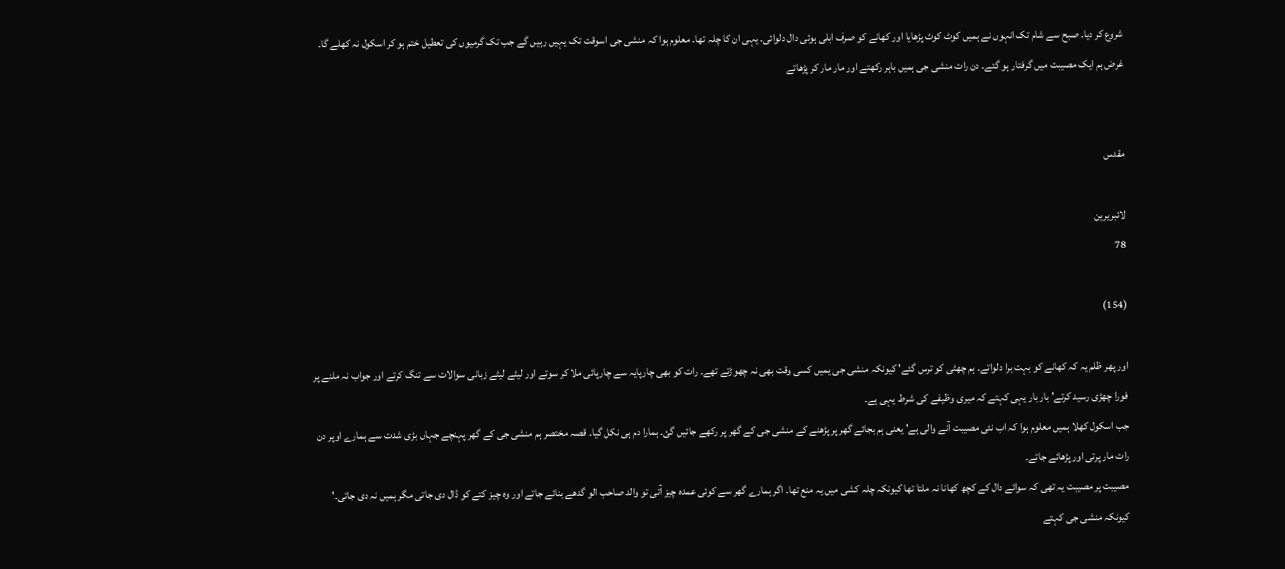شروع کر دیا۔ صبح سے شام تک انہوں نے ہمیں کوٹ کوٹ پڑھایا اور کھانے کو صرف ابلی ہوئی دال دلوائی۔ یہی ان کا چلہ تھا۔ معلوم ہوا کہ منشی جی اسوقت تک یہیں رہیں گے جب تک گرمیوں کی تعطیل ختم ہو کر اسکول نہ کھلے گا۔ غرض ہم ایک مصیبت میں گرفتار ہو گئے۔ دن رات منشی جی ہمیں باہر رکھتے اور مار مار کر پڑھاتے


مقدس

لائبریرین
78

(154)

اور پھر ظلم یہ کہ کھانے کو بہت برا دلواتے۔ ہم چھٹی کو ترس گئے' کیونکہ منشی جی یمیں کسی وقت بھی نہ چھوڑتے تھے۔ رات کو بھی چارپایہ سے چارپائی ملا کر سوتے اور لیٹے لیٹے زبانی سوالات سے تنگ کرتے اور جواب نہ ملنے پر فورا چھڑی رسید کرتے' بار بار یہی کہتے کہ میری وظیفے کی شرط یہی ہے۔
جب اسکول کھلا ہمیں معلوم ہوا کہ اب نئی مصیبت آنے والی ہے' یعنی ہم بجائے گھر پر پڑھنے کے منشی جی کے گھر پر رکھے جائیں گئ۔ ہمارا دم ہی نکل گیا۔ قصہ مختصر ہم منشی جی کے گھر پہنچے جہاں بڑی شدت سے ہمارے اوپر دن رات مار پرتی اور پڑھائے جاتے۔
مصیبت پر مصیبت یہ تھی کہ سوائے دال کے کچھ کھانا نہ ملتا تھا کیونکہ چلہ کشی میں یہ منع تھا۔ اگر ہمارے گھر سے کوئی عمدہ چیز آتی تو والد صاحب الو گدھے بنائے جاتے اور وہ چیز کتے کو ڈال دی جاتی مگر ہمیں نہ دی جاتی۔' کیونکہ منشی جی کہتے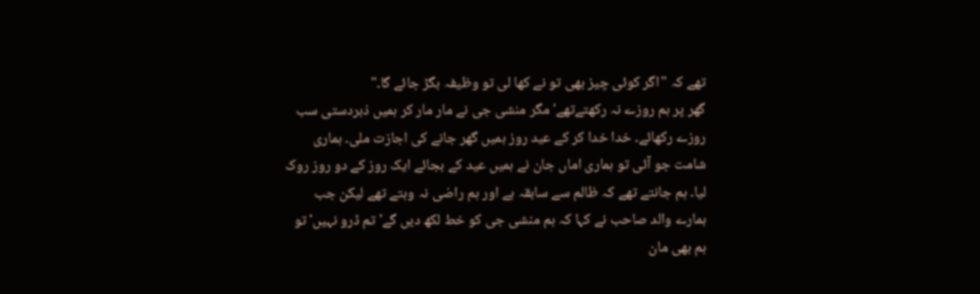تھے کہ "اگر کوئی چیز بھی تو نے کھا لی تو وظیفہ بگڑ جائے گا۔"
گھر پر ہم روزے نہ رکھتےتھے' مگر منشی جی نے مار مار کر ہمیں ذبردستی سب روزے رکھائے۔ خدا خدا کر کے عید روز ہمیں گھر جانے کی اجازت ملی۔ ہماری شامت جو آئی تو ہماری اماں جان نے ہمیں عید کے بجائے ایک روز کے دو روز روک لیا۔ ہم جانتے تھے کہ ظالم سے سابقہ ہے اور ہم راضی نہ وہتے تھے لیکن جب ہمارے والد صاحب نے کہا کہ ہم منشی جی کو خط لکھ دیں گے' تم ڈرو نہیں' تو ہم بھی مان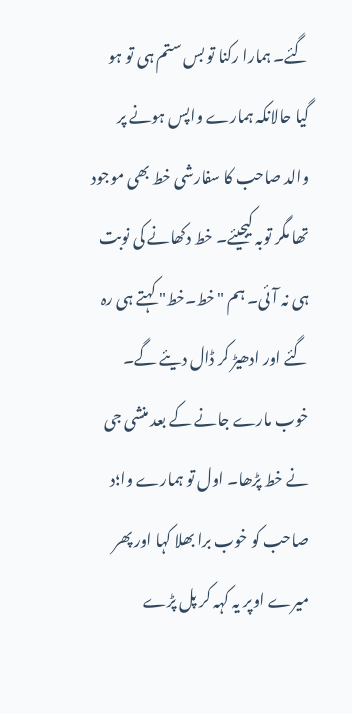گئے۔ ہمارا رکنا تو بس ستم ہی تو ہو گیا حالانکہ ہمارے واپس ہونے پر والد صاحب کا سفارشی خط بھی موجود تھا مگر توبہ کیجیئے۔ خط دکھانے کی نوبت ہی نہ آئی۔ ہم "خط۔خط" کہتے ہی رہ گئے اور ادھیڑ کر ڈال دیئے گے۔ خوب مارے جانے کے بعد منشی جی نے خط پڑھا۔ اول تو ہمارے وا؛د صاحب کو خوب برا بھلا کہا اور پھر میرے اوپر یہ کہہ کر پل پڑے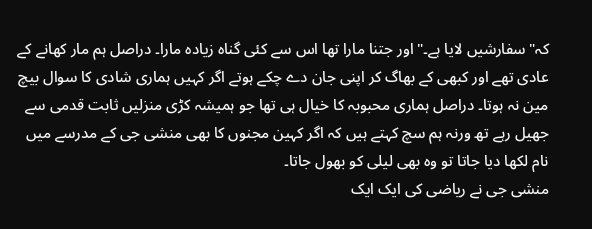کہ"سفارشیں لایا ہے۔" اور جتنا مارا تھا اس سے کئی گناہ زیادہ مارا۔ دراصل ہم مار کھانے کے عادی تھے اور کبھی کے بھاگ کر اپنی جان دے چکے ہوتے اگر کہیں ہماری شادی کا سوال بیچ مین نہ ہوتا۔ دراصل ہماری محبوبہ کا خیال ہی تھا جو ہمیشہ کڑی منزلیں ثابت قدمی سے جھیل رہے تھ ورنہ ہم سچ کہتے ہیں کہ اگر کہین مجنوں کا بھی منشی جی کے مدرسے میں نام لکھا دیا جاتا تو وہ بھی لیلی کو بھول جاتا۔
منشی جی نے ریاضی کی ایک ایک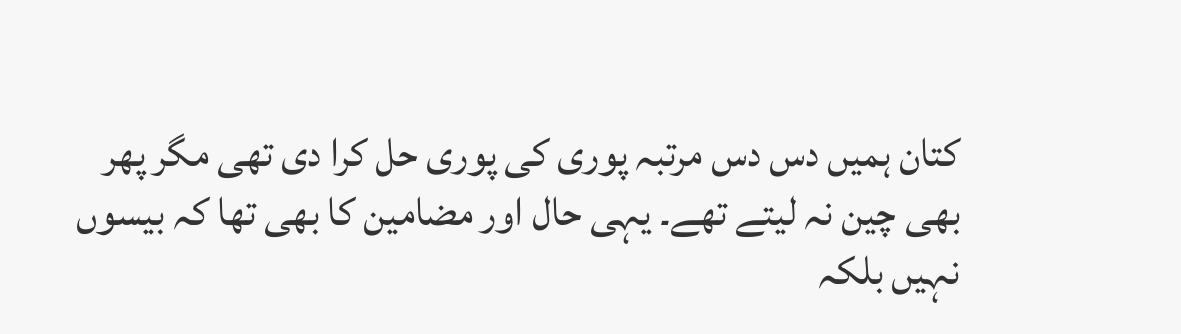کتان ہمیں دس دس مرتبہ پوری کی پوری حل کرا دی تھی مگر پھر بھی چین نہ لیتے تھے۔ یہی حال اور مضامین کا بھی تھا کہ بیسوں نہیں بلکہ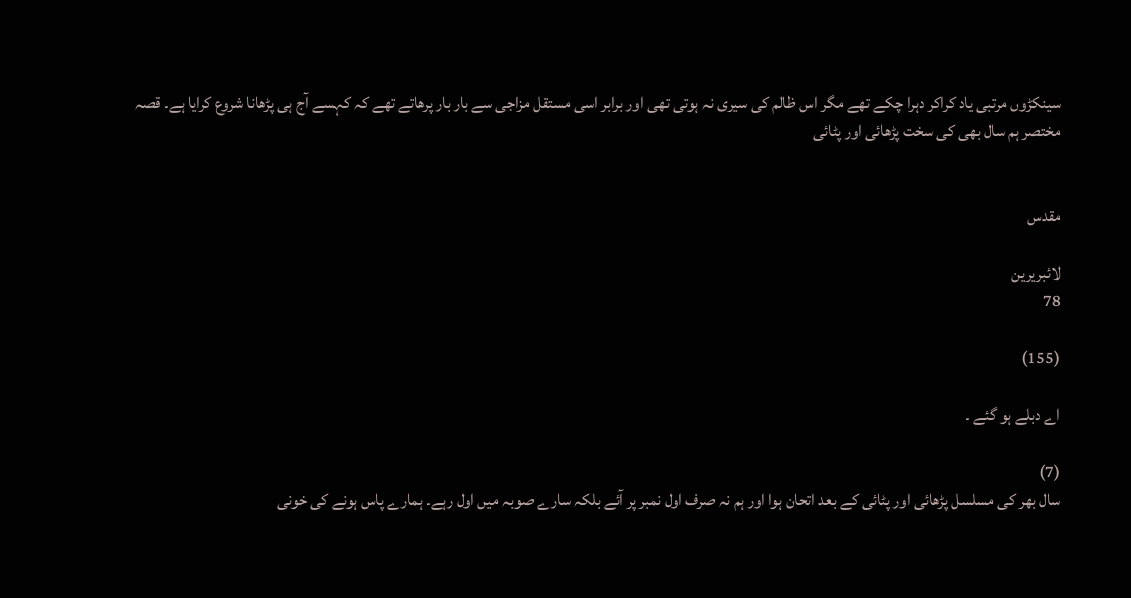سینکڑوں مرتبی یاد کراکر دہرا چکے تھے مگر اس ظالم کی سیری نہ ہوتی تھی اور برابر اسی مستقل مزاجی سے بار بار پرھاتے تھے کہ کہسے آج ہی پڑھانا شروع کرایا ہے۔ قصہ مختصر ہم سال بھی کی سخت پڑھائی اور پٹائی


مقدس

لائبریرین
78

(155)

اے دبلے ہو گئے ۔

(7)
سال بھر کی مسلسل پڑھائی اور پٹائی کے بعد اتحان ہوا اور ہم نہ صرف اول نمبر پر آئے بلکہ سارے صوبہ میں اول رہے۔ ہمارے پاس ہونے کی خونی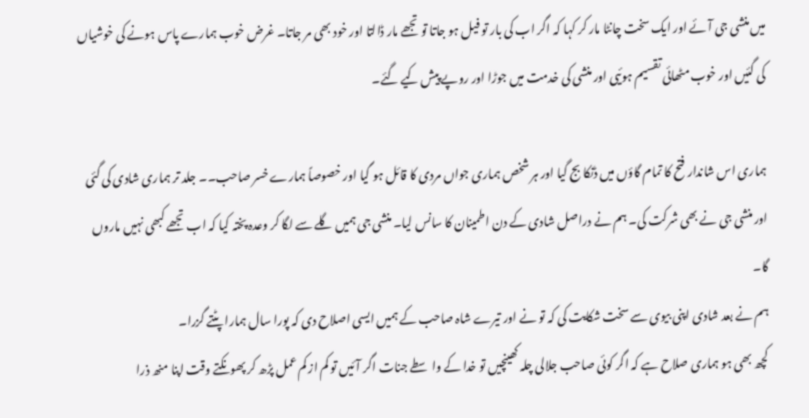میں منشی جی آئے اور ایک سخت چانٹا مار کر کہا کہ اگر اب کی بار تو فیل ہو جاتا تو تجھے مار ڈالتا اور خود بھی مر جاتا۔ غرض خوب ہمارے پاس ہونے کی خوشیاں کی گئیں اور خوب مٹھائی تقسیم ہوئیی اور منشی کی خدمت میں جوڑا اور روپے پیش کیے گئے۔

ہماری اس شاندار فتح کا تمام گاؤں میں ڈنکا بج گیا اور ہر شخص ہماری جواں مردی کا قائل ہو گیا اور خصوصاً ہمارے خسر صاحب۔۔ جلد تر ہماری شادی کی گئی اور منشی جی نے بھی شرکت کی۔ ہم نے دراصل شادی کے دن اطمینان کا سانس لیا۔ منشی جی ہمیں گلے سے لگا کر وعدہ پختہ کیا کہ اب تجھے کبھی نہیں ماروں گا۔
ہم نے بعد شادی اپنی بیوی سے سخت شکایت کی کہ تو نے اور تیرے شاہ صاحب کے ہمیں ایسی اصلاح دی کہ پورا سال ہمارا پٹتے گزرا۔
کچھ بھی ہو ہماری صلاح ہے کہ اگر کوئی صاحب جلالی چلہ کھینچیں تو خدا کے واسطے جنات اگر آئیں تو کم از کم عمل پڑھ کر پھونکتے وقت اپنا منھ ذرا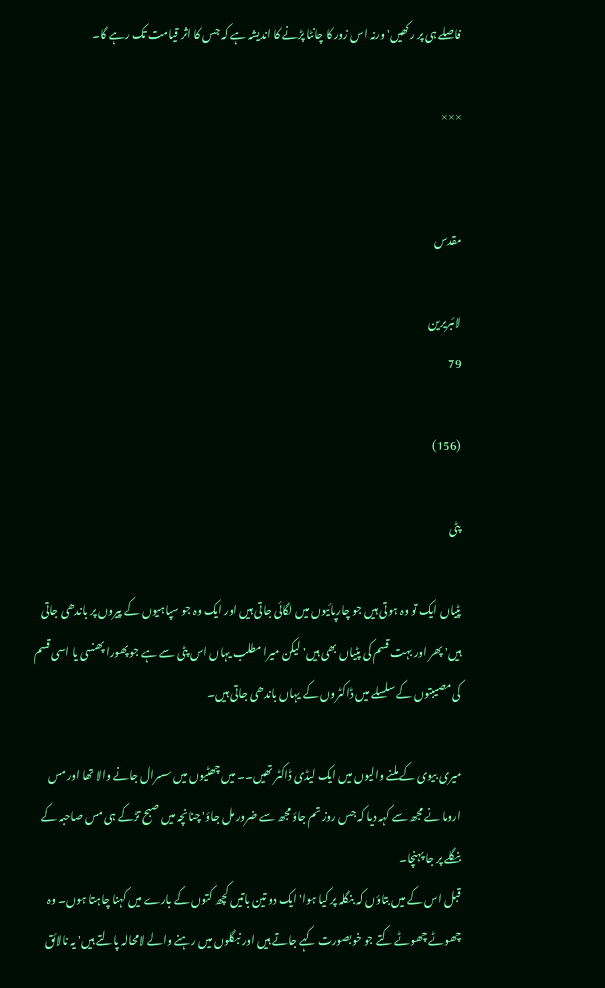فاصلے ہی پر رکھیں' ورنہ اس زور کا چانٹا پڑنے کا اندیشہ ہے کہ جس کا اثر قیامت تک رہے گا۔

×××


مقدس

لائبریرین
79

(156)

پٹی

پٹیاں ایک تو وہ ہوتی ہیں جو چارپائیوں میں لگائی جاتی ہیں اور ایک وہ جو سپاہیوں کے پیروں پر باندھی جاتی ہیں' پھر اور بہت قسم کی پٹیاں بھی ہیں' لیکن میرا مطلب یہاں اس پٹی سے ہے جو پھورا پھنسی یا اسی قسم کی مصیبتوں کے سلسلے میں ڈاکٹروں کے یہاں باندھی جاتی ہیں۔

میری بیوی کے ملنے والیوں میں ایک لیڈی ڈاکٹر تھیں۔۔ میں چھٹیوں میں سسرال جانے والا تھا اور مس اروما نے مجھ سے کہہ دیا کہ جس روز تم جاؤ مجھ سے ضرور مل جاؤ' چنانچہ میں صبح تڑکے ہی مس صاحبہ کے بنگلے پر جا پہنچا۔
قبل اس کے میں بتاؤں کہ بنگلہ پر کیا ہوا' ایک دو تین باتیں کچھ کتوں کے بارے میں کہنا چاہتا ہوں۔ وہ چھوٹے چھوٹے کتے جو خوبصورت کہے جاتے ہیں اور نبگلوں میں رہنے والے لامحالہ پالتے ہیں' یہ نالائق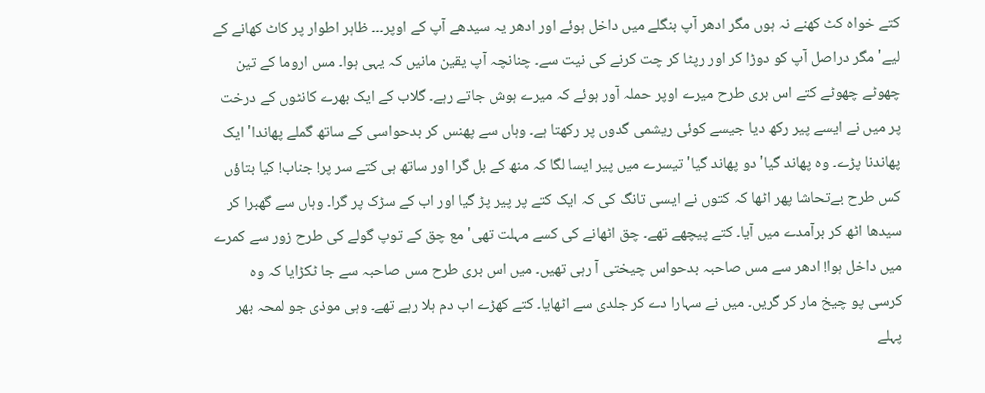کتے خواہ کٹ کھنے نہ ہوں مگر ادھر آپ بنگلے میں داخل ہوئے اور ادھر یہ سیدھے آپ کے اوپر۔۔۔ ظاہر اطوار پر کاٹ کھانے کے لیے' مگر دراصل آپ کو دوڑا کر اور رپٹا کر چت کرنے کی نیت سے۔ چنانچہ آپ یقین مانیں کہ یہی ہوا۔ مس اروما کے تین چھوٹے چھوٹے کتے اس بری طرح میرے اوپر حملہ آور ہوئے کہ میرے ہوش جاتے رہے۔ گلاب کے ایک بھرے کانٹوں کے درخت پر میں نے ایسے پیر رکھ دیا جیسے کوئی ریشمی گدوں پر رکھتا ہے۔ وہاں سے پھنس کر بدحواسی کے ساتھ گملے پھاندا' ایک پھاندنا پڑے۔ وہ پھاند گیا' دو پھاند گیا' تیسرے میں پیر ایسا لگا کہ منھ کے بل گرا اور ساتھ ہی کتے سر پر! جناب! کیا بتاؤں کس طرح بےتحاشا پھر اٹھا کہ کتوں نے ایسی تانگ کی کہ ایک کتے پر پیر پڑ گیا اور اب کے سڑک پر گرا۔ وہاں سے گھبرا کر سیدھا اٹھ کر برآمدے میں آیا۔ کتے پیچھے تھے۔ چق اٹھانے کی کسے مہلت تھی' مع چق کے توپ گولے کی طرح زور سے کمرے میں داخل ہوا! ادھر سے مس صاحبہ بدحواس چیختی آ رہی تھیں۔ میں اس بری طرح مس صاحبہ سے جا ٹکڑایا کہ وہ کرسی پو چیخ مار کر گریں۔ میں نے سہارا دے کر جلدی سے اٹھایا۔ کتے کھڑے اب دم ہلا رہے تھے۔ وہی موذی جو لمحہ بھر پہلے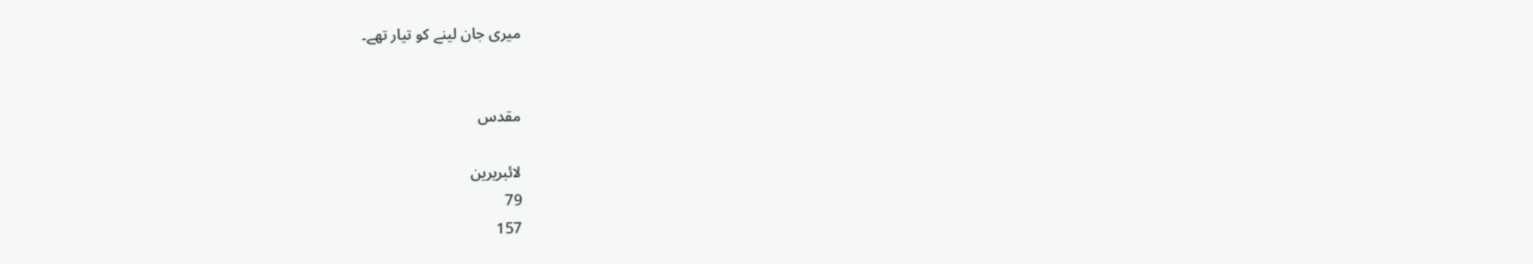میری جان لینے کو تیار تھے۔


مقدس

لائبریرین
79
157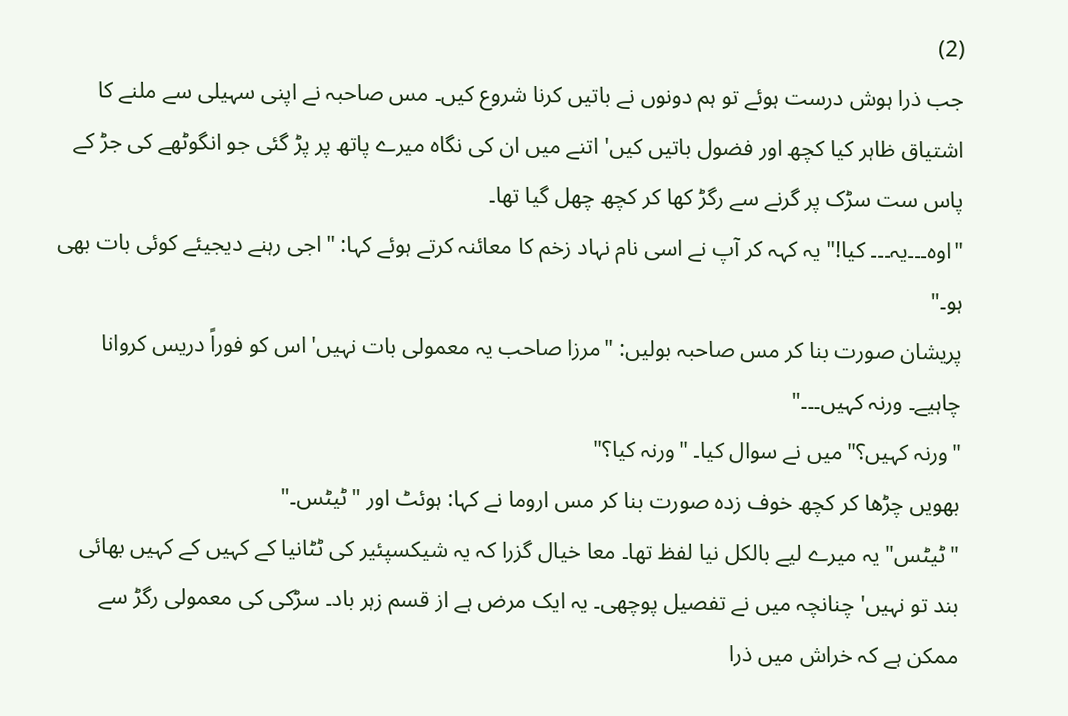(2)
جب ذرا ہوش درست ہوئے تو ہم دونوں نے باتیں کرنا شروع کیں۔ مس صاحبہ نے اپنی سہیلی سے ملنے کا اشتیاق ظاہر کیا کچھ اور فضول باتیں کیں' اتنے میں ان کی نگاہ میرے پاتھ پر پڑ گئی جو انگوٹھے کی جڑ کے پاس ست سڑک پر گرنے سے رگڑ کھا کر کچھ چھل گیا تھا۔
"اوہ۔۔۔یہ۔۔۔ کیا!" یہ کہہ کر آپ نے اسی نام نہاد زخم کا معائنہ کرتے ہوئے کہا: "اجی رہنے دیجیئے کوئی بات بھی ہو۔"
پریشان صورت بنا کر مس صاحبہ بولیں: "مرزا صاحب یہ معمولی بات نہیں' اس کو فوراً دریس کروانا چاہیے۔ ورنہ کہیں۔۔۔"
"ورنہ کہیں؟"میں نے سوال کیا۔ "ورنہ کیا؟"
بھویں چڑھا کر کچھ خوف زدہ صورت بنا کر مس اروما نے کہا: ہوئٹ اور "ٹیٹس۔"
"ٹیٹس" یہ میرے لیے بالکل نیا لفظ تھا۔ معا خیال گزرا کہ یہ شیکسپئیر کی ٹٹانیا کے کہیں کے کہیں بھائی بند تو نہیں' چنانچہ میں نے تفصیل پوچھی۔ یہ ایک مرض ہے از قسم زہر باد۔ سڑکی کی معمولی رگڑ سے ممکن ہے کہ خراش میں ذرا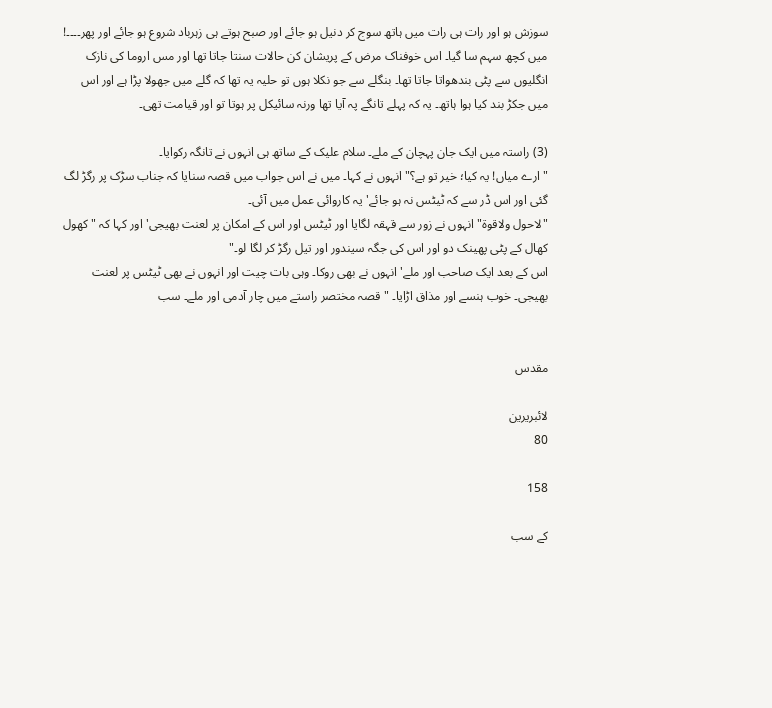سوزش ہو اور رات ہی رات میں ہاتھ سوج کر دنیل ہو جائے اور صبح ہوتے ہی زہرباد شروع ہو جائے اور پھر۔۔۔۔!
میں کچھ سہم سا گیا۔ اس خوفناک مرض کے پریشان کن حالات سنتا جاتا تھا اور مس اروما کی نازک انگلیوں سے پٹی بندھواتا جاتا تھا۔ بنگلے سے جو نکلا ہوں تو حلیہ یہ تھا کہ گلے میں جھولا پڑا ہے اور اس میں جکڑ بند کیا ہوا ہاتھ۔ یہ کہ پہلے تانگے پہ آیا تھا ورنہ سائیکل پر ہوتا تو اور قیامت تھی۔

(3) راستہ میں ایک جان پہچان کے ملے۔ سلام علیک کے ساتھ ہی انہوں نے تانگہ رکوایا۔
"ارے میاں! یہ کیا؛ خیر تو ہے؟" انہوں نے کہا۔ میں نے اس جواب میں قصہ سنایا کہ جناب سڑک پر رگڑ لگ گئی اور اس ڈر سے کہ ٹیٹس نہ ہو جائے' یہ کاروائی عمل میں آئی۔
"لاحول ولاقوۃ" انہوں نے زور سے قہقہ لگایا اور ٹیٹس اور اس کے امکان پر لعنت بھیجی' اور کہا کہ "کھول کھال کے پٹی پھینک دو اور اس کی جگہ سیندور اور تیل رگڑ کر لگا لو۔"
اس کے بعد ایک صاحب اور ملے' انہوں نے بھی روکا۔ وہی بات چیت اور انہوں نے بھی ٹیٹس پر لعنت بھیجی۔ خوب ہنسے اور مذاق اڑایا۔ "قصہ مختصر راستے میں چار آدمی اور ملے۔ سب


مقدس

لائبریرین
80

158

کے سب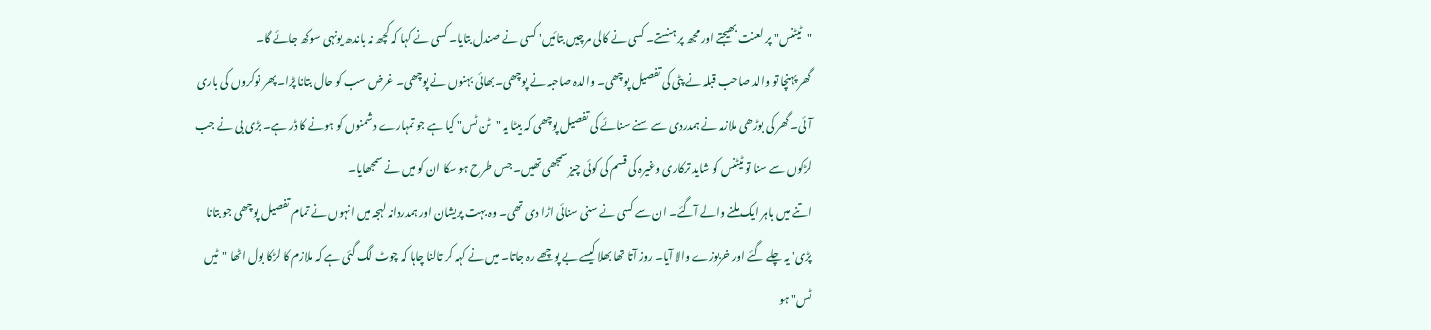"ٹیٹنس" پر لعنت بھیجتے اور مجھ پر ہنستے۔ کسی نے کالی مرچیں بتائیں' کسی نے صندل بتایا۔ کسی نے کہا کہ کچھ نہ باندھ یونہی سوکھ جائے گا۔
گھر پہنچا تو والد صاحب قبلہ نے پٹی کی تفصیل پوچھی۔ والدہ صاحبہ نے پوچھی۔بھائی بہنوں نے پوچھی۔ غرض سب کو حال بتانا پڑا۔ پھر نوکروں کی باری آئی۔ گھر کی بوڑھی ملازمہ نے ہمدردی سے سنے سنائے کی تفصیل پوچھی کہ بیٹا یہ "ٹن ٹس" کیا ہے جو تمہارے دشمنوں کو ہونے کا ڈر ہے۔ بڑی بی نے جب لڑکوں سے سنا تو ٹیٹنس کو شاید ترکاری وغیرہ کی قسم کی کوئی چیز سمجھی تھیں۔ جس طرح ہو سکا ان کو میں نے سمجھایا۔
اتنے میں باہر ایک ملنے والے آگئے۔ ان سے کسی نے سنی سنائی اڑا دی تھی۔ وہ بہت پریشان اور ہمدردانہ لہجہ میں انہوں نے تمام تفصیل پوچھی جو بتانا پڑی' یہ چلے گئے اور خربوزے والا آیا۔ روز آتا تھا بھلا کیسے بے پوچھے رہ جاتا۔ میں نے کہہ کر تالنا چاہا کہ چوٹ لگ گئی ہے کہ ملازم کا لڑکا بول اٹھا "ٹیں ٹس" ہو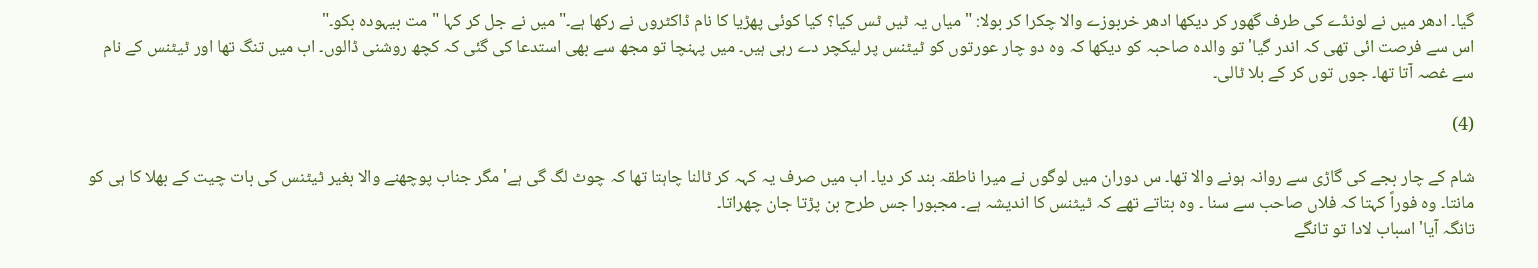گیا۔ ادھر میں نے لونڈے کی طرف گھور کر دیکھا ادھر خربوزے والا چکرا کر بولا: "میاں یہ ٹیں ٹس کیا؟ کیا کوئی پھڑیا کا نام ڈاکٹروں نے رکھا ہے۔" میں نے جل کر کہا "مت بیہودہ بکو۔"
اس سے فرصت ائی تھی کہ اندر گیا' تو والدہ صاحبہ کو دیکھا کہ وہ دو چار عورتوں کو ٹیٹنس پر لیکچر دے رہی ہیں۔ میں پہنچا تو مجھ سے بھی استدعا کی گئی کہ کچھ روشنی ڈالوں۔ اب میں تنگ تھا اور ٹیٹنس کے نام سے غصہ آتا تھا۔ جوں توں کر کے بلا ٹالی۔

(4)

شام کے چار بجے کی گاڑی سے روانہ ہونے والا تھا۔ س دوران میں لوگوں نے میرا ناطقہ بند کر دیا۔ اب میں صرف یہ کہہ کر ٹالنا چاہتا تھا کہ چوٹ لگ گی ہے' مگر جناب پوچھنے والا بغیر ٹیٹنس کی بات چیت کے بھلا کا ہی کو مانتا۔ وہ فوراً کہتا کہ فلاں صاحب سے سنا ۔ وہ بتاتے تھے کہ ٹیٹنس کا اندیشہ ہے۔ مجبورا جس طرح بن پڑتا جان چھراتا۔
تانگہ آیا' اسباب لادا تو تانگے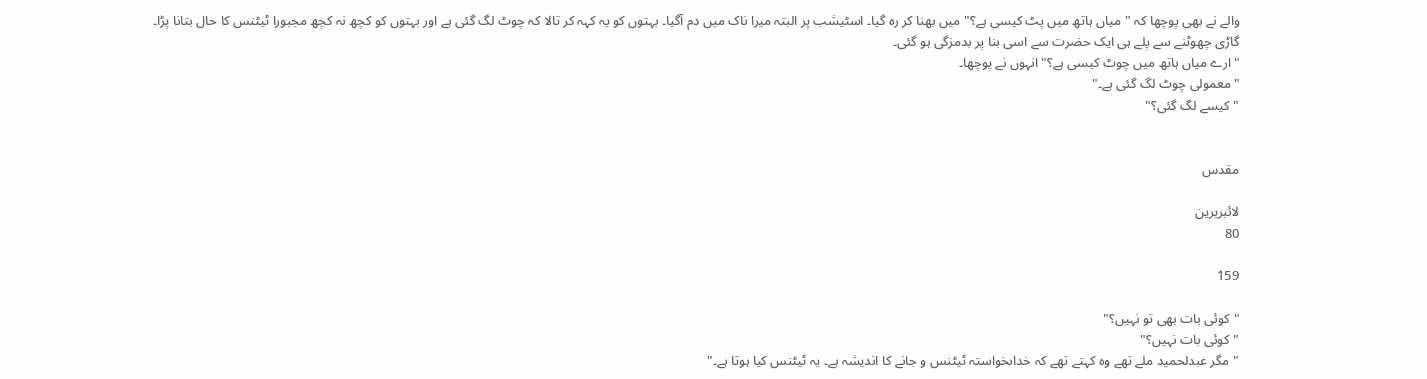والے نے بھی پوچھا کہ "میاں ہاتھ میں پٹ کیسی ہے؟" میں بھنا کر رہ گیا۔ اسٹیشب پر البتہ میرا ناک میں دم آگیا۔ بہتوں کو یہ کہہ کر تالا کہ چوٹ لگ گئی ہے اور بہتوں کو کچھ نہ کچھ مجبورا ٹیٹنس کا حال بتانا پڑا۔
گاڑی چھوٹنے سے پلے ہی ایک حضرت سے اسی بنا پر بدمزگی ہو گئی۔
"ارے میاں ہاتھ میں چوٹ کیسی ہے؟" انہوں نے پوچھا۔
"معمولی چوٹ لگ گئی ہے۔"
"کیسے لگ گئی؟"


مقدس

لائبریرین
80

159

"کوئی بات بھی تو نہیں؟"
"کوئی بات نہیں؟"
"مگر عبدلحمید ملے تھے وہ کہتے تھے کہ خداںخواستہ ٹیٹنس و جانے کا اندیشہ ہے۔ یہ ٹیٹنس کیا ہوتا ہے۔"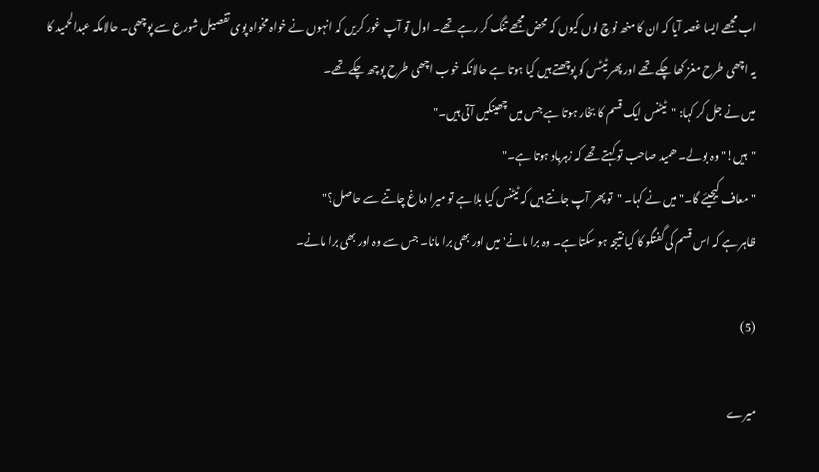اب مجھے ایسا غصہ آیا کہ ان کا منھ نوچ لوں کیوں کہ محض مجھے تنگ کر رہے تھے۔ اول تو آپ غور کریں کہ انہوں نے خواہ مخواہ پوی تفصیل شورع سے پوچھی۔ حالامکہ عبدالحمید کا یہ اچھی طرح مغز کھا چکے تھے اور پھر ٹیٹس کو پوچھتے ہیں کیا ہوتا ہے حالانکہ خوب اچھی طرح پوچھ چکے تھے۔
میں نے جل کر کہا: "ٹیٹنس ایک قسم کا بخار ہوتا ہے جس میں چھینکیں آتی ہیں۔"
"ہیں!" وہ بولے۔ ھمید صاحب تو کہتے تھے کہ زہرباد ہوتا ہے۔"
"معاف کیجیئے گا۔" میں نے کہا۔ "تو پھر آپ جانتے ہیں کہ ٹیٹنس کیا بلا ہے تو میرا دماغ چاتنے سے حاصل؟"
ظاہر ہے کہ اس قسم کی گفتگو کا کیا نتیجہ ہو سکتا ہے۔ وہ برا مانے' میں اور بھی برا مانا۔ جس سے وہ اور بھی برا مانے۔

(5)

میرے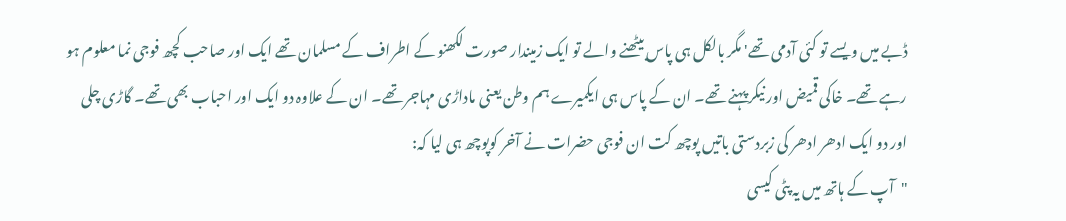ڈبے میں ویسے تو کئی آدمی تھے' مگر بالکل ہی پاس بیٹھنے والے تو ایک زمیندار صورت لکھنو کے اطراف کے مسلمان تھے ایک اور صاحب کچھ فوجی نما معلوم ہو رہے تھے۔ خاکی قمیض اور نیکر پہنے تھے۔ ان کے پاس ہی ایکمیرے ہم وطن یعنی ماداڑی مہاجر تھے۔ ان کے علاوہ دو ایک اور احباب بھی تھے۔ گاڑی چلی اور دو ایک ادھر ادھر کی زبردستی باتیں پوچھ کت ان فوجی حضرات نے آخر کوپوچھ ہی لیا کہ:
"آپ کے ہاتھ میں یہ پٹی کیسی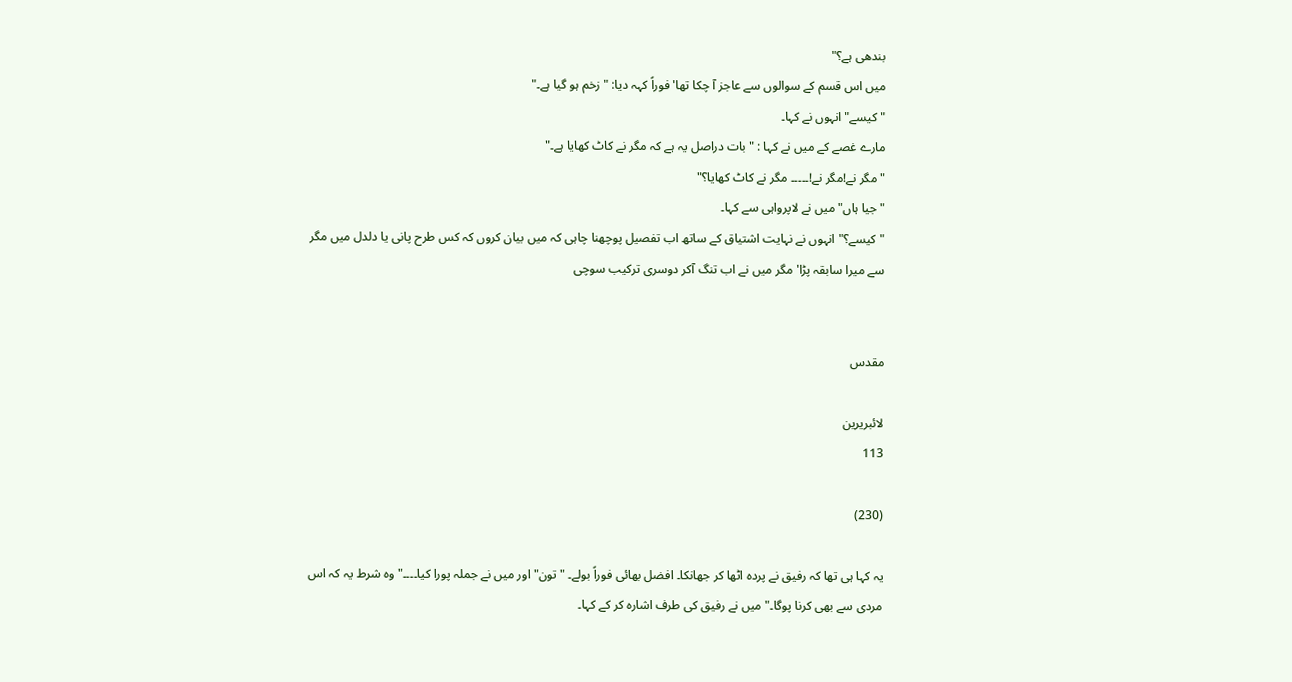بندھی ہے؟"
میں اس قسم کے سوالوں سے عاجز آ چکا تھا' فوراً کہہ دیا: "زخم ہو گیا ہے۔"
"کیسے" انہوں نے کہا۔
مارے غصے کے میں نے کہا : "بات دراصل یہ ہے کہ مگر نے کاٹ کھایا ہے۔"
"مگر نے!مگر نے!۔۔۔۔۔ مگر نے کاٹ کھایا؟"
"جیا ہاں" میں نے لاپرواہی سے کہا۔
"کیسے؟" انہوں نے نہایت اشتیاق کے ساتھ اب تفصیل پوچھنا چاہی کہ میں بیان کروں کہ کس طرح پانی یا دلدل میں مگر سے میرا سابقہ پڑا' مگر میں نے اب تنگ آکر دوسری ترکیب سوچی


مقدس

لائبریرین
113

(230)

یہ کہا ہی تھا کہ رفیق نے پردہ اٹھا کر جھانکا۔ افضل بھائی فوراً بولے۔ "تون" اور میں نے جملہ پورا کیا۔۔۔۔"وہ شرط یہ کہ اس مردی سے بھی کرنا پوگا۔" میں نے رفیق کی طرف اشارہ کر کے کہا۔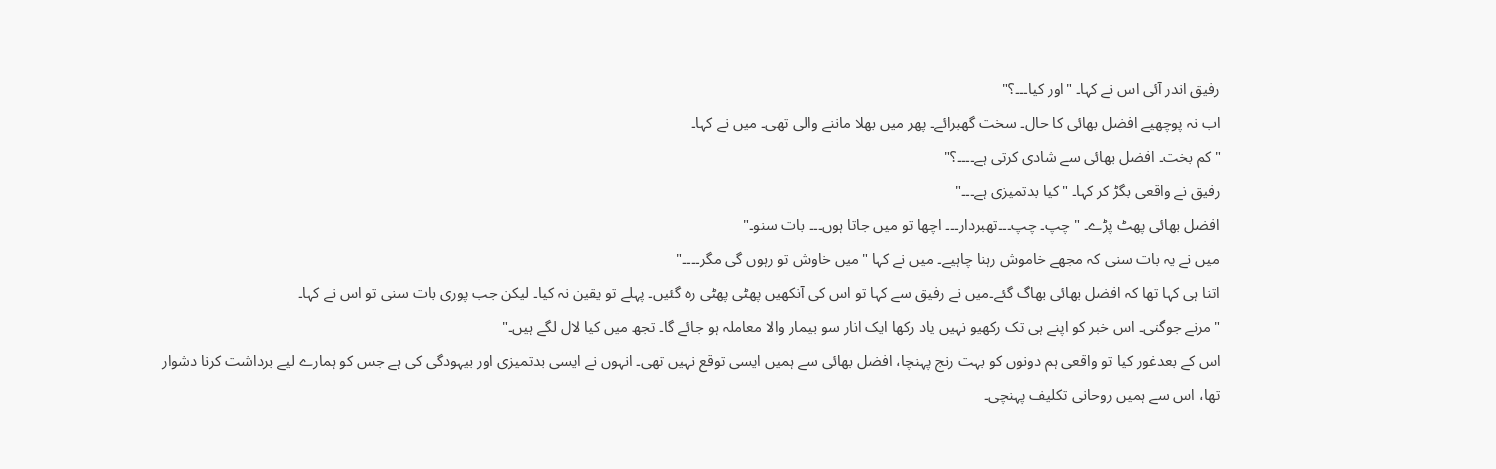رفیق اندر آئی اس نے کہا۔ "اور کیا۔۔۔؟"
اب نہ پوچھیے افضل بھائی کا حال۔ سخت گھبرائے۔ پھر میں بھلا ماننے والی تھی۔ میں نے کہا۔
"کم بخت۔ افضل بھائی سے شادی کرتی ہے۔۔۔۔؟"
رفیق نے واقعی بگڑ کر کہا۔ "کیا بدتمیزی ہے۔۔۔"
افضل بھائی پھٹ پڑے۔ "چپ۔ چپ۔۔۔تھبردار۔۔۔ اچھا تو میں جاتا ہوں۔۔۔ بات سنو۔"
میں نے یہ بات سنی کہ مجھے خاموش رہنا چاہیے۔ میں نے کہا "میں خاوش تو رہوں گی مگر۔۔۔۔"
اتنا ہی کہا تھا کہ افضل بھائی بھاگ گئے۔میں نے رفیق سے کہا تو اس کی آنکھیں پھٹی پھٹی رہ گئیں۔ پہلے تو یقین نہ کیا۔ لیکن جب پوری بات سنی تو اس نے کہا۔
"مرنے جوگنی۔ اس خبر کو اپنے ہی تک رکھیو نہیں یاد رکھا ایک انار سو بیمار والا معاملہ ہو جائے گا۔ تجھ میں کیا لال لگے ہیں۔"
اس کے بعدغور کیا تو واقعی ہم دونوں کو بہت رنج پہنچا، افضل بھائی سے ہمیں ایسی توقع نہیں تھی۔ انہوں نے ایسی بدتمیزی اور بیہودگی کی ہے جس کو ہمارے لیے برداشت کرنا دشوار تھا، اس سے ہمیں روحانی تکلیف پہنچی۔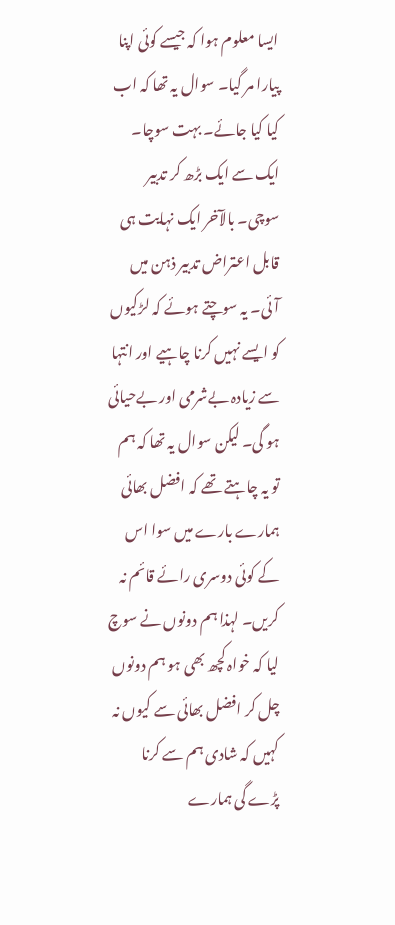ایسا معلوم ہوا کہ جیسے کوئی اپنا پیارا مر گیا۔ سوال یہ تھا کہ اب کیا کیا جائے۔ بہت سوچا۔ ایک سے ایک بڑھ کر تدبیر سوچی۔ بالآخر ایک نہایت ہی قابل اعتراض تدبیر ذہن میں آئی۔ یہ سوچتے ہوئے کہ لڑکیوں کو ایسے نہیں کرنا چاہیے اور انتہا سے زیادہ بےشرمی اور بےحیائی ہو گی۔ لیکن سوال یہ تھا کہ ہم تو یہ چاہتے تھے کہ افضل بھائی ہمارے بارے میں سوا اس کے کوئی دوسری رائے قائم نہ کریں۔ لہذا ہم دونوں نے سوچ لیا کہ خواہ کچھ بھی ہو ہم دونوں چل کر افضل بھائی سے کیوں نہ کہیں کہ شادی ہم سے کرنا پڑے گی ہمارے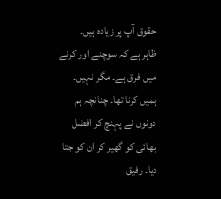حقوق آپ پر زیادہ ہیں۔
ظاہر ہے کہ سوچنے اور کرنے میں فرق ہے۔ مگر نہیں۔ ہمیں کرنا تھا۔ چنانچہ ہم دونوں نے پہنچ کر افضل بھائی کو گھیر کر ان کو جتا دیا۔ رفیق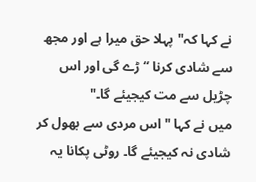نے کہا کہ"پہلا حق میرا ہے اور مجھ سے شادی کرنا “ڑے گی اور اس چڑیل سے مت کیجیئے گا۔"
میں نے کہا "اس مردی سے بھول کر شادی نہ کیجیئے گا۔ روٹی پکانا یہ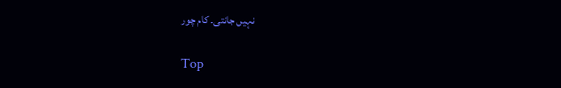نہیں جانتی۔ کام چور

Top